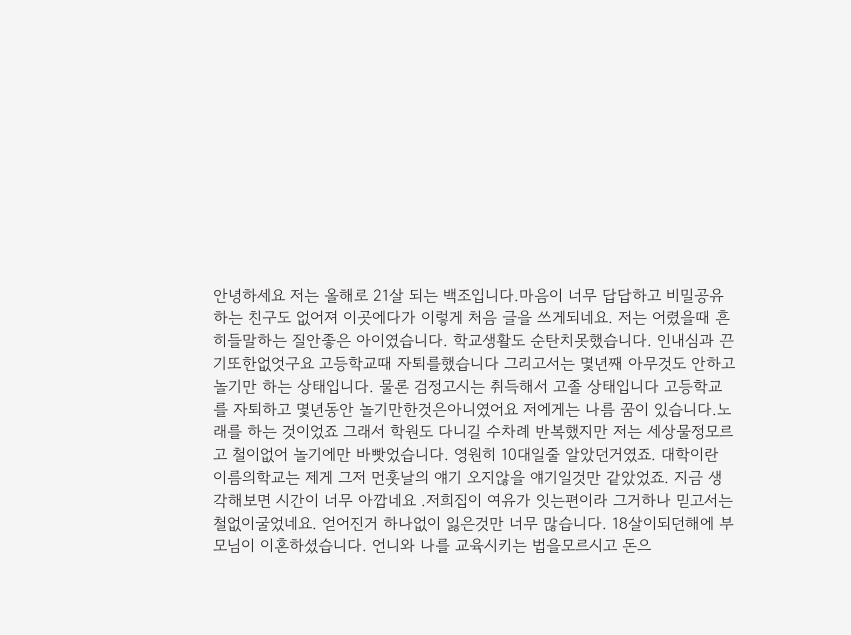안녕하세요 저는 올해로 21살 되는 백조입니다.마음이 너무 답답하고 비밀공유하는 친구도 없어져 이곳에다가 이렇게 처음 글을 쓰게되네요. 저는 어렸을때 흔히들말하는 질안좋은 아이였습니다. 학교생활도 순탄치못했습니다. 인내심과 끈기또한없엇구요 고등학교때 자퇴를했습니다 그리고서는 몇년째 아무것도 안하고 놀기만 하는 상태입니다. 물론 검정고시는 취득해서 고졸 상태입니다 고등학교를 자퇴하고 몇년동안 놀기만한것은아니였어요 저에게는 나름 꿈이 있습니다.노래를 하는 것이었죠 그래서 학원도 다니길 수차례 반복했지만 저는 세상물정모르고 철이없어 놀기에만 바빳었습니다. 영원히 10대일줄 알았던거였죠. 대학이란 이름의학교는 제게 그저 먼훗날의 얘기 오지않을 얘기일것만 같았었죠. 지금 생각해보면 시간이 너무 아깝네요 .저희집이 여유가 잇는편이라 그거하나 믿고서는 철없이굴었네요. 얻어진거 하나없이 잃은것만 너무 많습니다. 18살이되던해에 부모님이 이혼하셨습니다. 언니와 나를 교육시키는 법을모르시고 돈으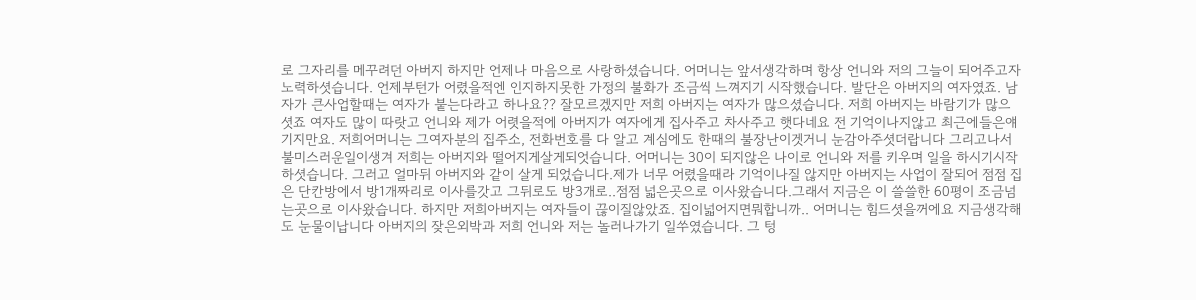로 그자리를 메꾸려던 아버지 하지만 언제나 마음으로 사랑하셨습니다. 어머니는 앞서생각하며 항상 언니와 저의 그늘이 되어주고자 노력하셧습니다. 언제부턴가 어렸을적엔 인지하지못한 가정의 불화가 조금씩 느껴지기 시작했습니다. 발단은 아버지의 여자였죠. 남자가 큰사업할때는 여자가 붙는다라고 하나요?? 잘모르겠지만 저희 아버지는 여자가 많으셨습니다. 저희 아버지는 바람기가 많으셧죠 여자도 많이 따랏고 언니와 제가 어렷을적에 아버지가 여자에게 집사주고 차사주고 햇다네요 전 기억이나지않고 최근에들은얘기지만요. 저희어머니는 그여자분의 집주소, 전화번호를 다 알고 계심에도 한때의 불장난이겟거니 눈감아주셧더랍니다 그리고나서 불미스러운일이생겨 저희는 아버지와 떨어지게살게되엇습니다. 어머니는 30이 되지않은 나이로 언니와 저를 키우며 일을 하시기시작하셧습니다. 그러고 얼마뒤 아버지와 같이 살게 되었습니다.제가 너무 어렸을때라 기억이나질 않지만 아버지는 사업이 잘되어 점점 집은 단칸방에서 방1개짜리로 이사를갓고 그뒤로도 방3개로..점점 넓은곳으로 이사왔습니다.그래서 지금은 이 쓸쓸한 60평이 조금넘는곳으로 이사왔습니다. 하지만 저희아버지는 여자들이 끊이질않았죠. 집이넓어지면뭐합니까.. 어머니는 힘드셧을꺼에요 지금생각해도 눈물이납니다 아버지의 잦은외박과 저희 언니와 저는 놀러나가기 일쑤였습니다. 그 텅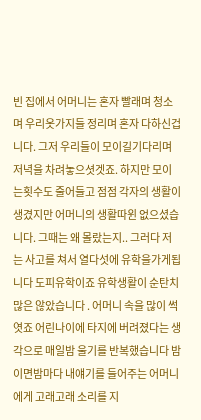빈 집에서 어머니는 혼자 빨래며 청소며 우리옷가지들 정리며 혼자 다하신겁니다. 그저 우리들이 모이길기다리며 저녁을 차려놓으셧겟죠. 하지만 모이는횟수도 줄어들고 점점 각자의 생활이 생겼지만 어머니의 생활따윈 없으셨습니다. 그때는 왜 몰랐는지.. 그러다 저는 사고를 쳐서 열다섯에 유학을가게됩니다 도피유학이죠 유학생활이 순탄치많은 않았습니다 . 어머니 속을 많이 썩엿죠 어린나이에 타지에 버려졌다는 생각으로 매일밤 울기를 반복했습니다 밤이면밤마다 내얘기를 들어주는 어머니에게 고래고래 소리를 지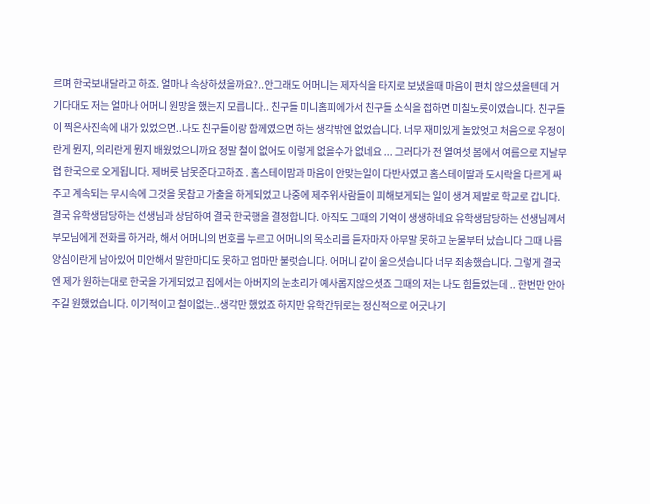르며 한국보내달라고 하죠. 얼마나 속상하셨을까요?..안그래도 어머니는 제자식을 타지로 보냈을때 마음이 편치 않으셨을텐데 거기다대도 저는 얼마나 어머니 원망을 했는지 모릅니다.. 친구들 미니홈피에가서 친구들 소식을 접하면 미칠노릇이였습니다. 친구들이 찍은사진속에 내가 있었으면..나도 친구들이랑 함께였으면 하는 생각밖엔 없었습니다. 너무 재미있게 놀았엇고 처음으로 우정이란게 뭔지, 의리란게 뭔지 배웠었으니까요 정말 철이 없어도 이렇게 없을수가 없네요 ... 그러다가 전 열여섯 봄에서 여름으로 지날무렵 한국으로 오게됩니다. 제버릇 남못준다고하죠 . 홈스테이맘과 마음이 안맞는일이 다반사였고 홈스테이딸과 도시락을 다르게 싸주고 계속되는 무시속에 그것을 못찹고 가출을 하게되었고 나중에 제주위사람들이 피해보게되는 일이 생겨 제발로 학교로 갑니다. 결국 유학생담당하는 선생님과 상담하여 결국 한국행을 결정합니다. 아직도 그때의 기억이 생생하네요 유학생담당하는 선생님께서 부모님에게 전화를 하거라, 해서 어머니의 번호를 누르고 어머니의 목소리를 듣자마자 아무말 못하고 눈물부터 났습니다 그때 나름 양심이란게 남아있어 미안해서 말한마디도 못하고 엄마만 불럿습니다. 어머니 같이 울으셧습니다 너무 죄송했습니다. 그렇게 결국엔 제가 원하는대로 한국을 가게되었고 집에서는 아버지의 눈초리가 예사롭지않으셧죠 그때의 저는 나도 힘들었는데 .. 한번만 안아주길 원했었습니다. 이기적이고 철이없는..생각만 했었죠 하지만 유학간뒤로는 정신적으로 어긋나기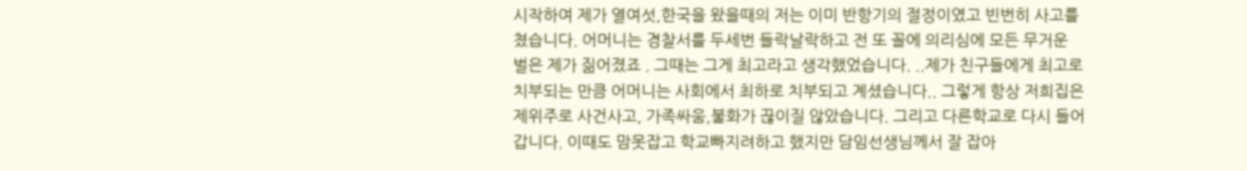시작하여 제가 열여섯,한국을 왔을때의 저는 이미 반항기의 절정이였고 빈번히 사고를 쳤습니다. 어머니는 경찰서를 두세번 들락날락하고 전 또 꼴에 의리심에 모든 무거운 벌은 제가 짊어졌죠 . 그때는 그게 최고라고 생각했었습니다. ..제가 친구들에게 최고로 치부되는 만큼 어머니는 사회에서 최하로 치부되고 계셨습니다.. 그렇게 항상 저희집은 제위주로 사건사고, 가족싸움,불화가 끊이질 않았습니다. 그리고 다른학교로 다시 들어갑니다. 이때도 맘못잡고 학교빠지려하고 했지만 담임선생님께서 잘 잡아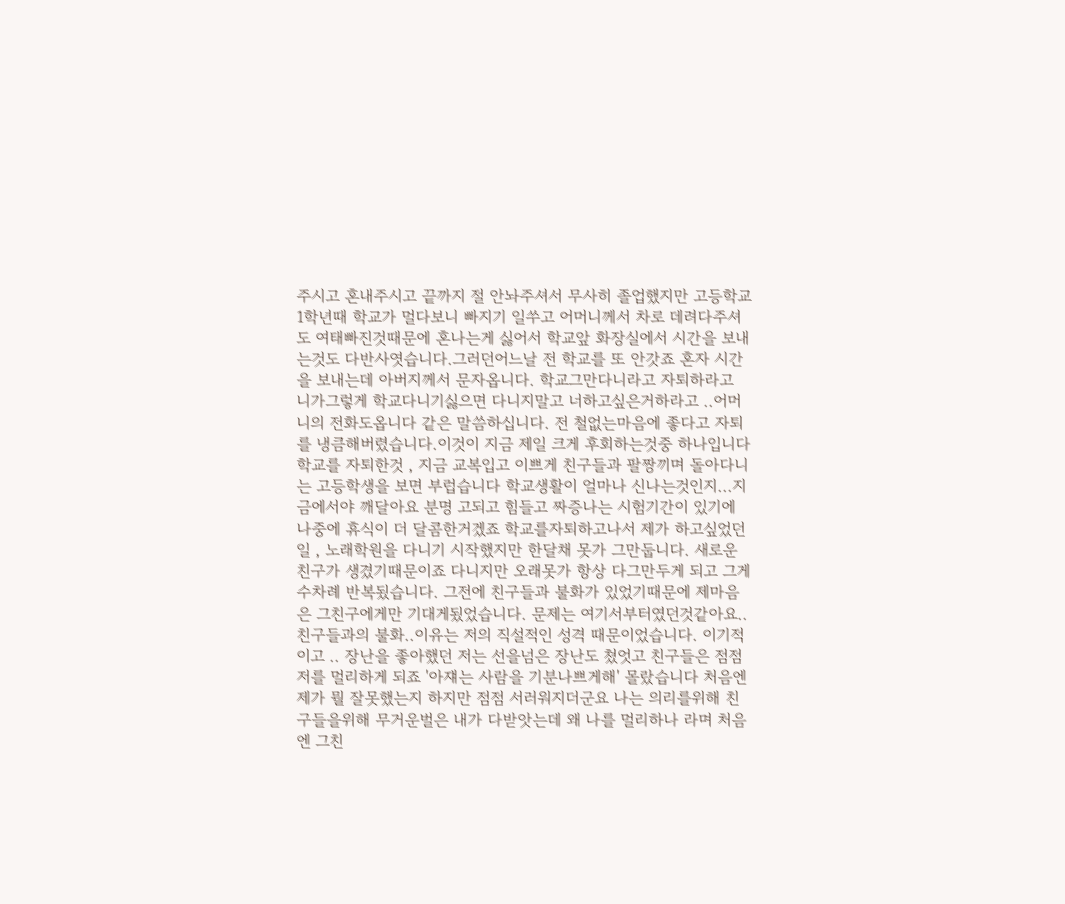주시고 혼내주시고 끝까지 절 안놔주셔서 무사히 졸업했지만 고등학교1학년때 학교가 멀다보니 빠지기 일쑤고 어머니께서 차로 데려다주셔도 여태빠진것때문에 혼나는게 싫어서 학교앞 화장실에서 시간을 보내는것도 다반사엿습니다.그러던어느날 전 학교를 또 안갓죠 혼자 시간을 보내는데 아버지께서 문자옵니다. 학교그만다니라고 자퇴하라고 니가그렇게 학교다니기싫으면 다니지말고 너하고싶은거하라고 ..어머니의 전화도옵니다 같은 말씀하십니다. 전 철없는마음에 좋다고 자퇴를 냉큼해버렸습니다.이것이 지금 제일 크게 후회하는것중 하나입니다 학교를 자퇴한것 , 지금 교복입고 이쁘게 친구들과 팔짱끼며 돌아다니는 고등학생을 보면 부럽습니다 학교생활이 얼마나 신나는것인지...지금에서야 깨달아요 분명 고되고 힘들고 짜증나는 시험기간이 있기에 나중에 휴식이 더 달콤한거겠죠 학교를자퇴하고나서 제가 하고싶었던일 , 노래학원을 다니기 시작했지만 한달채 못가 그만둡니다. 새로운 친구가 생겼기때문이죠 다니지만 오래못가 항상 다그만두게 되고 그게 수차례 반복됬습니다. 그전에 친구들과 불화가 있었기때문에 제마음은 그친구에게만 기대게됬었습니다. 문제는 여기서부터였던것같아요.. 친구들과의 불화..이유는 저의 직설적인 성격 때문이었습니다. 이기적이고 .. 장난을 좋아했던 저는 선을넘은 장난도 쳤엇고 친구들은 점점 저를 멀리하게 되죠 '아쟤는 사람을 기분나쁘게해' 몰랐습니다 처음엔 제가 뭘 잘못했는지 하지만 점점 서러워지더군요 나는 의리를위해 친구들을위해 무거운벌은 내가 다받앗는데 왜 나를 멀리하나 라며 처음엔 그친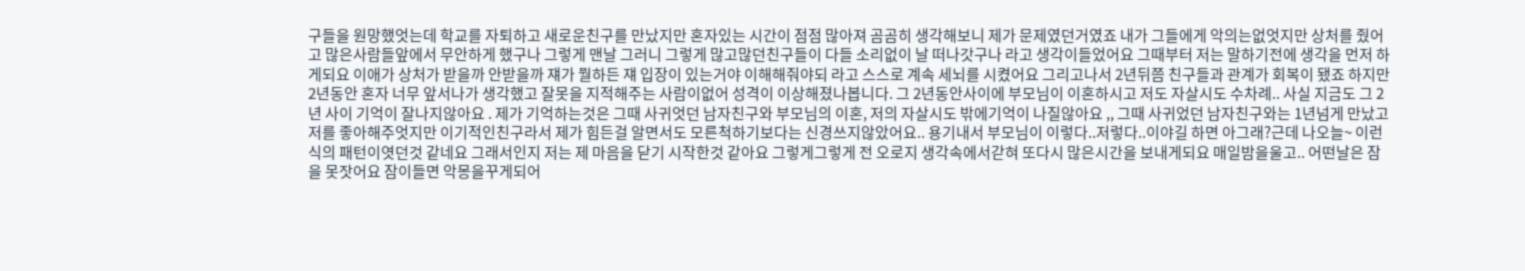구들을 원망했엇는데 학교를 자퇴하고 새로운친구를 만났지만 혼자있는 시간이 점점 많아져 곰곰히 생각해보니 제가 문제였던거였죠 내가 그들에게 악의는없엇지만 상처를 줬어고 많은사람들앞에서 무안하게 했구나 그렇게 맨날 그러니 그렇게 많고많던친구들이 다들 소리없이 날 떠나갓구나 라고 생각이들었어요 그때부터 저는 말하기전에 생각을 먼저 하게되요 이애가 상처가 받을까 안받을까 쟤가 뭘하든 쟤 입장이 있는거야 이해해줘야되 라고 스스로 계속 세뇌를 시켰어요 그리고나서 2년뒤쯤 친구들과 관계가 회복이 됐죠 하지만 2년동안 혼자 너무 앞서나가 생각했고 잘못을 지적해주는 사람이없어 성격이 이상해졌나봅니다. 그 2년동안사이에 부모님이 이혼하시고 저도 자살시도 수차례.. 사실 지금도 그 2년 사이 기억이 잘나지않아요 . 제가 기억하는것은 그때 사귀엇던 남자친구와 부모님의 이혼, 저의 자살시도 밖에기억이 나질않아요 ,, 그때 사귀었던 남자친구와는 1년넘게 만났고 저를 좋아해주엇지만 이기적인친구라서 제가 힘든걸 알면서도 모른척하기보다는 신경쓰지않았어요.. 용기내서 부모님이 이렇다..저렇다..이야길 하면 아그래?근데 나오늘~ 이런식의 패턴이엿던것 같네요 그래서인지 저는 제 마음을 닫기 시작한것 같아요 그렇게그렇게 전 오로지 생각속에서갇혀 또다시 많은시간을 보내게되요 매일밤을울고.. 어떤날은 잠을 못잣어요 잠이들면 악몽을꾸게되어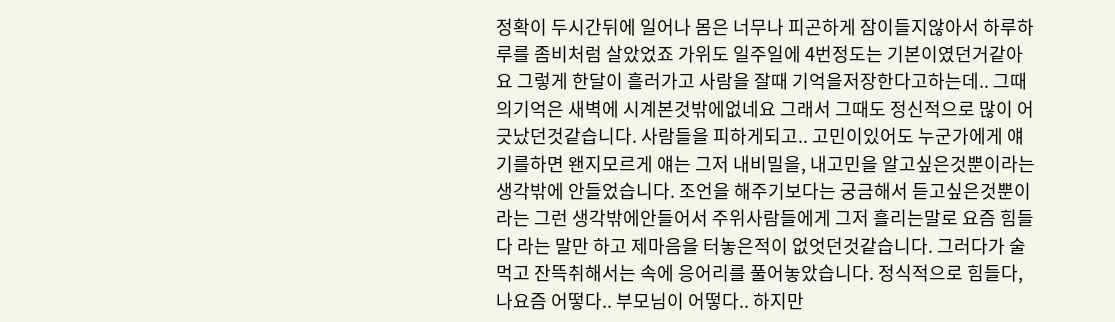정확이 두시간뒤에 일어나 몸은 너무나 피곤하게 잠이들지않아서 하루하루를 좀비처럼 살았었죠 가위도 일주일에 4번정도는 기본이였던거같아요 그렇게 한달이 흘러가고 사람을 잘때 기억을저장한다고하는데.. 그때의기억은 새벽에 시계본것밖에없네요 그래서 그때도 정신적으로 많이 어긋났던것같습니다. 사람들을 피하게되고.. 고민이있어도 누군가에게 얘기를하면 왠지모르게 얘는 그저 내비밀을, 내고민을 알고싶은것뿐이라는 생각밖에 안들었습니다. 조언을 해주기보다는 궁금해서 듣고싶은것뿐이라는 그런 생각밖에안들어서 주위사람들에게 그저 흘리는말로 요즘 힘들다 라는 말만 하고 제마음을 터놓은적이 없엇던것같습니다. 그러다가 술먹고 잔뜩취해서는 속에 응어리를 풀어놓았습니다. 정식적으로 힘들다, 나요즘 어떻다.. 부모님이 어떻다.. 하지만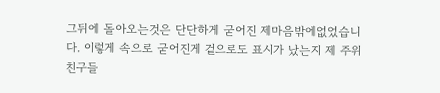그뒤에 돌아오는것은 단단하게 굳어진 제마음밖에없었습니다. 이렇게 속으로 굳어진게 겉으로도 표시가 났는지 제 주위 친구들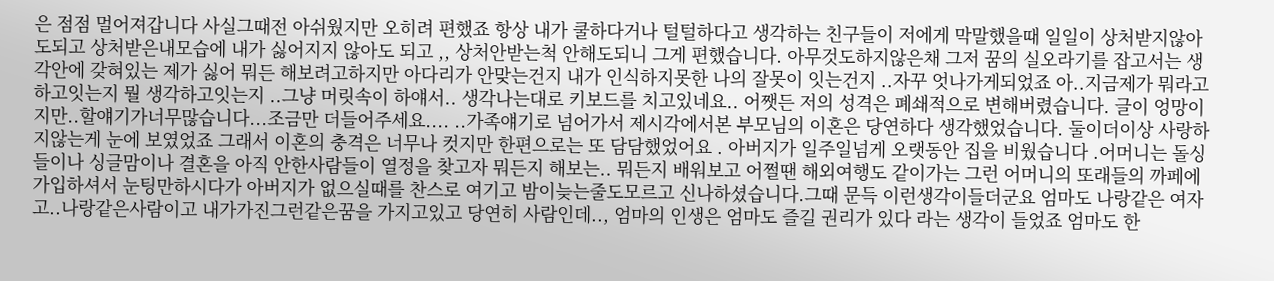은 점점 멀어져갑니다 사실그때전 아쉬웠지만 오히려 편했죠 항상 내가 쿨하다거나 털털하다고 생각하는 친구들이 저에게 막말했을때 일일이 상처받지않아도되고 상처받은내모습에 내가 싫어지지 않아도 되고 ,, 상처안받는척 안해도되니 그게 편했습니다. 아무것도하지않은채 그저 꿈의 실오라기를 잡고서는 생각안에 갖혀있는 제가 싫어 뭐든 해보려고하지만 아다리가 안맞는건지 내가 인식하지못한 나의 잘못이 잇는건지 ..자꾸 엇나가게되었죠 아..지금제가 뭐라고 하고잇는지 뭘 생각하고잇는지 ..그냥 머릿속이 하얘서.. 생각나는대로 키보드를 치고있네요.. 어쨋든 저의 성격은 폐쇄적으로 변해버렸습니다. 글이 엉망이지만..할얘기가너무많습니다...조금만 더들어주세요.... ..가족얘기로 넘어가서 제시각에서본 부모님의 이혼은 당연하다 생각했었습니다. 둘이더이상 사랑하지않는게 눈에 보였었죠 그래서 이혼의 충격은 너무나 컷지만 한편으로는 또 담담했었어요 . 아버지가 일주일넘게 오랫동안 집을 비웠습니다 .어머니는 돌싱들이나 싱글맘이나 결혼을 아직 안한사람들이 열정을 찾고자 뭐든지 해보는.. 뭐든지 배워보고 어쩔땐 해외여행도 같이가는 그런 어머니의 또래들의 까페에 가입하셔서 눈팅만하시다가 아버지가 없으실때를 찬스로 여기고 밤이늦는줄도모르고 신나하셨습니다.그때 문득 이런생각이들더군요 엄마도 나랑같은 여자고..나랑같은사람이고 내가가진그런같은꿈을 가지고있고 당연히 사람인데.., 엄마의 인생은 엄마도 즐길 권리가 있다 라는 생각이 들었죠 엄마도 한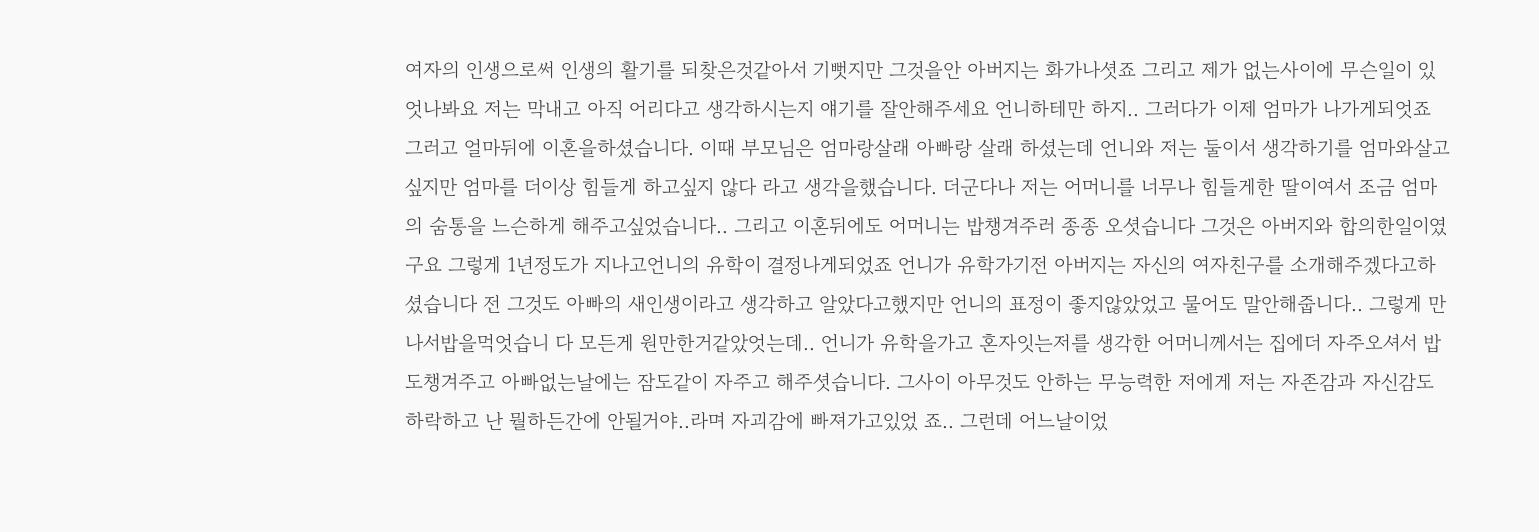여자의 인생으로써 인생의 활기를 되찾은것같아서 기뻣지만 그것을안 아버지는 화가나셧죠 그리고 제가 없는사이에 무슨일이 있엇나봐요 저는 막내고 아직 어리다고 생각하시는지 얘기를 잘안해주세요 언니하테만 하지.. 그러다가 이제 엄마가 나가게되엇죠 그러고 얼마뒤에 이혼을하셨습니다. 이때 부모님은 엄마랑살래 아빠랑 살래 하셨는데 언니와 저는 둘이서 생각하기를 엄마와살고싶지만 엄마를 더이상 힘들게 하고싶지 않다 라고 생각을했습니다. 더군다나 저는 어머니를 너무나 힘들게한 딸이여서 조금 엄마의 숨통을 느슨하게 해주고싶었습니다.. 그리고 이혼뒤에도 어머니는 밥챙겨주러 종종 오셧습니다 그것은 아버지와 합의한일이였구요 그렇게 1년정도가 지나고언니의 유학이 결정나게되었죠 언니가 유학가기전 아버지는 자신의 여자친구를 소개해주겠다고하셨습니다 전 그것도 아빠의 새인생이라고 생각하고 알았다고했지만 언니의 표정이 좋지않았었고 물어도 말안해줍니다.. 그렇게 만나서밥을먹엇습니 다 모든게 원만한거같았엇는데.. 언니가 유학을가고 혼자잇는저를 생각한 어머니께서는 집에더 자주오셔서 밥도챙겨주고 아빠없는날에는 잠도같이 자주고 해주셧습니다. 그사이 아무것도 안하는 무능력한 저에게 저는 자존감과 자신감도하락하고 난 뭘하든간에 안될거야..라며 자괴감에 빠져가고있었 죠.. 그런데 어느날이었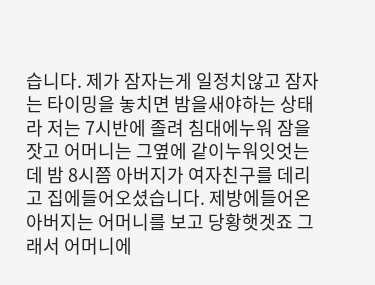습니다. 제가 잠자는게 일정치않고 잠자는 타이밍을 놓치면 밤을새야하는 상태라 저는 7시반에 졸려 침대에누워 잠을잣고 어머니는 그옆에 같이누워잇엇는데 밤 8시쯤 아버지가 여자친구를 데리고 집에들어오셨습니다. 제방에들어온 아버지는 어머니를 보고 당황햇겟죠 그래서 어머니에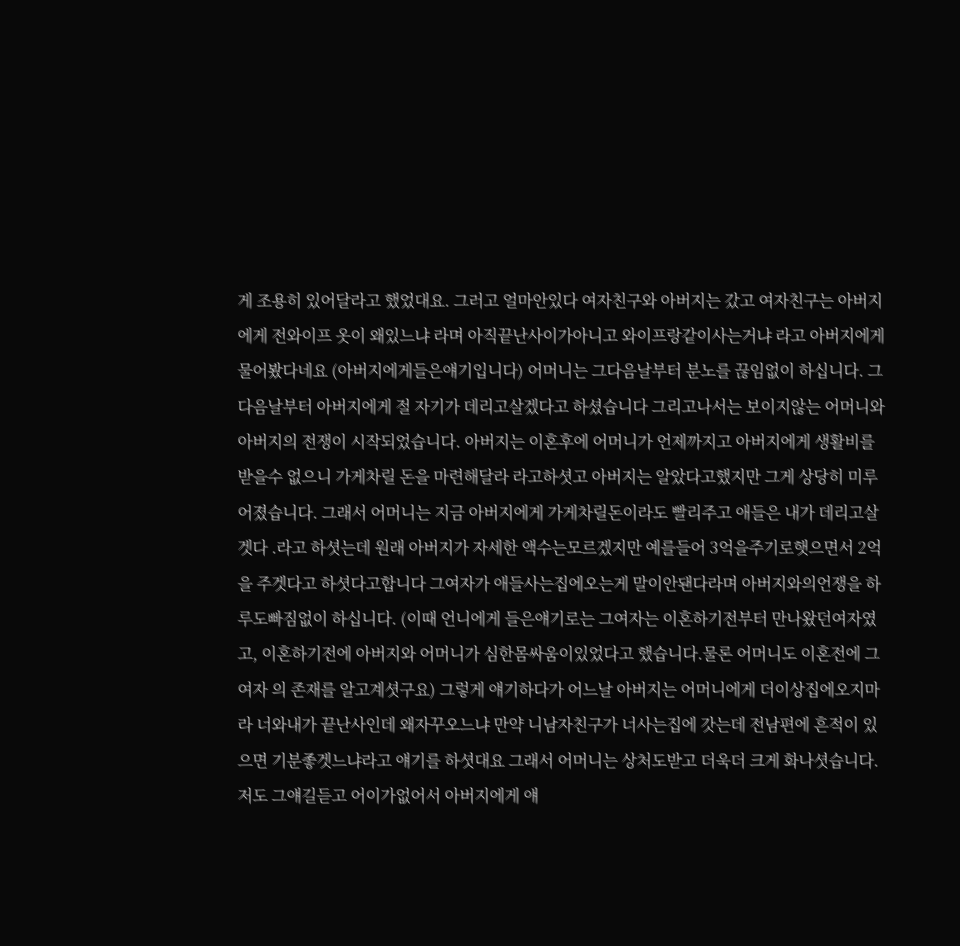게 조용히 있어달라고 했었대요. 그러고 얼마안있다 여자친구와 아버지는 갔고 여자친구는 아버지에게 전와이프 옷이 왜있느냐 라며 아직끝난사이가아니고 와이프랑같이사는거냐 라고 아버지에게 물어봤다네요 (아버지에게들은얘기입니다) 어머니는 그다음날부터 분노를 끊임없이 하십니다. 그다음날부터 아버지에게 절 자기가 데리고살겠다고 하셨습니다 그리고나서는 보이지않는 어머니와 아버지의 전쟁이 시작되었습니다. 아버지는 이혼후에 어머니가 언제까지고 아버지에게 생활비를 받을수 없으니 가게차릴 돈을 마련해달라 라고하셧고 아버지는 알았다고했지만 그게 상당히 미루어졌습니다. 그래서 어머니는 지금 아버지에게 가게차릴돈이라도 빨리주고 애들은 내가 데리고살겟다 .라고 하셧는데 원래 아버지가 자세한 액수는모르겠지만 예를들어 3억을주기로햇으면서 2억을 주겟다고 하셧다고합니다 그여자가 애들사는집에오는게 말이안됀다라며 아버지와의언쟁을 하루도빠짐없이 하십니다. (이때 언니에게 들은얘기로는 그여자는 이혼하기전부터 만나왔던여자였고, 이혼하기전에 아버지와 어머니가 심한몸싸움이있었다고 했습니다.물론 어머니도 이혼전에 그여자 의 존재를 알고계셧구요) 그렇게 얘기하다가 어느날 아버지는 어머니에게 더이상집에오지마라 너와내가 끝난사인데 왜자꾸오느냐 만약 니남자친구가 너사는집에 갓는데 전남편에 흔적이 있으면 기분좋겟느냐라고 얘기를 하셧대요 그래서 어머니는 상처도받고 더욱더 크게 화나셧습니다. 저도 그얘길듣고 어이가없어서 아버지에게 얘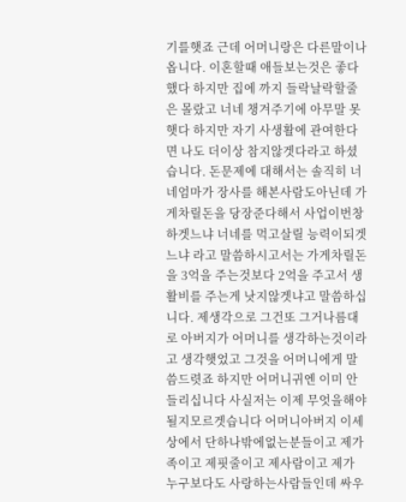기를햇죠 근데 어머니랑은 다른말이나옵니다. 이혼할때 애들보는것은 좋다했다 하지만 집에 까지 들락날락할줄은 몰랐고 너네 챙겨주기에 아무말 못햇다 하지만 자기 사생활에 관여한다면 나도 더이상 참지않겟다라고 하셨습니다. 돈문제에 대해서는 솔직히 너네엄마가 장사를 해본사람도아닌데 가게차릴돈을 당장준다해서 사업이번창하겟느냐 너네를 먹고살릴 능력이되겟느냐 라고 말씀하시고서는 가게차릴돈을 3억을 주는것보다 2억을 주고서 생활비를 주는게 낫지않겟냐고 말씀하십니다. 제생각으로 그건또 그거나름대로 아버지가 어머니를 생각하는것이라고 생각햇었고 그것을 어머니에게 말씀드렷죠 하지만 어머니귀엔 이미 안들리십니다 사실저는 이제 무엇을해야될지모르겟습니다 어머니아버지 이세상에서 단하나밖에없는분들이고 제가족이고 제핏줄이고 제사람이고 제가 누구보다도 사랑하는사람들인데 싸우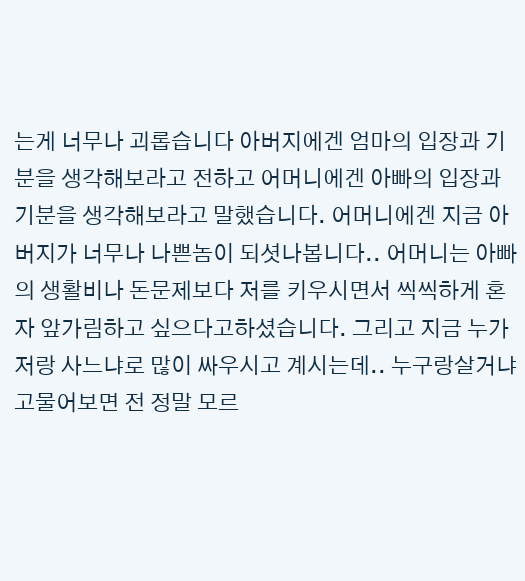는게 너무나 괴롭습니다 아버지에겐 엄마의 입장과 기분을 생각해보라고 전하고 어머니에겐 아빠의 입장과 기분을 생각해보라고 말했습니다. 어머니에겐 지금 아버지가 너무나 나쁜놈이 되셧나봅니다.. 어머니는 아빠의 생활비나 돈문제보다 저를 키우시면서 씩씩하게 혼자 앞가림하고 싶으다고하셨습니다. 그리고 지금 누가 저랑 사느냐로 많이 싸우시고 계시는데.. 누구랑살거냐고물어보면 전 정말 모르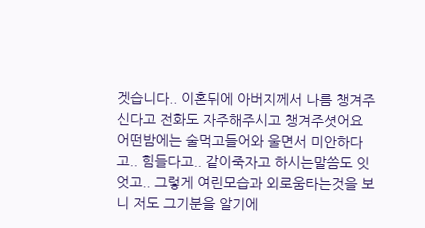겟습니다.. 이혼뒤에 아버지께서 나름 챙겨주신다고 전화도 자주해주시고 챙겨주셧어요 어떤밤에는 술먹고들어와 울면서 미안하다고.. 힘들다고.. 같이죽자고 하시는말씀도 잇엇고.. 그렇게 여린모습과 외로움타는것을 보니 저도 그기분을 알기에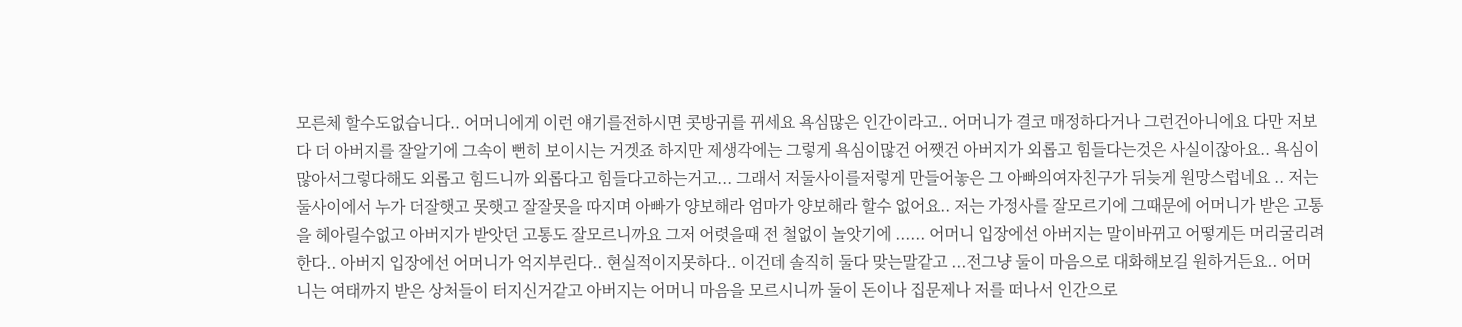모른체 할수도없습니다.. 어머니에게 이런 얘기를전하시면 콧방귀를 뀌세요 욕심많은 인간이라고.. 어머니가 결코 매정하다거나 그런건아니에요 다만 저보다 더 아버지를 잘알기에 그속이 뻔히 보이시는 거겟죠 하지만 제생각에는 그렇게 욕심이많건 어쨋건 아버지가 외롭고 힘들다는것은 사실이잖아요.. 욕심이많아서그렇다해도 외롭고 힘드니까 외롭다고 힘들다고하는거고... 그래서 저둘사이를저렇게 만들어놓은 그 아빠의여자친구가 뒤늦게 원망스럽네요 .. 저는 둘사이에서 누가 더잘햇고 못햇고 잘잘못을 따지며 아빠가 양보해라 엄마가 양보해라 할수 없어요.. 저는 가정사를 잘모르기에 그때문에 어머니가 받은 고통을 헤아릴수없고 아버지가 받앗던 고통도 잘모르니까요 그저 어렷을때 전 철없이 놀앗기에 ...... 어머니 입장에선 아버지는 말이바뀌고 어떻게든 머리굴리려한다.. 아버지 입장에선 어머니가 억지부린다.. 현실적이지못하다.. 이건데 솔직히 둘다 맞는말같고 ...전그냥 둘이 마음으로 대화해보길 원하거든요.. 어머니는 여태까지 받은 상처들이 터지신거같고 아버지는 어머니 마음을 모르시니까 둘이 돈이나 집문제나 저를 떠나서 인간으로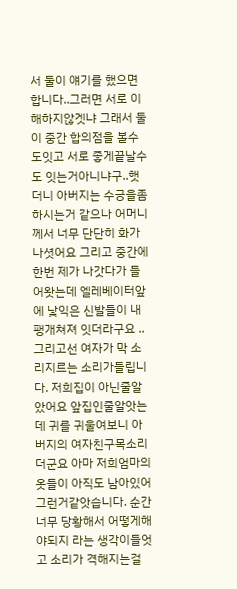서 둘이 얘기를 했으면 합니다..그러면 서로 이해하지않겟냐 그래서 둘이 중간 합의점을 볼수도잇고 서로 좋게끝날수도 잇는거아니냐구..햇더니 아버지는 수긍을좀하시는거 같으나 어머니께서 너무 단단히 화가나셧어요 그리고 중간에 한번 제가 나갓다가 들어왓는데 엘레베이터앞에 낯익은 신발들이 내팽개쳐져 잇더라구요 ..그리고선 여자가 막 소리지르는 소리가들립니다. 저희집이 아닌줄알았어요 앞집인줄알앗는데 귀를 귀울여보니 아버지의 여자친구목소리더군요 아마 저희엄마의 옷들이 아직도 남아있어 그런거같앗습니다. 순간 너무 당황해서 어떻게해야되지 라는 생각이들엇고 소리가 격해지는걸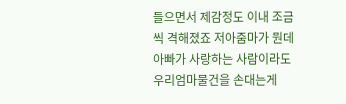들으면서 제감정도 이내 조금씩 격해졌죠 저아줌마가 뭔데 아빠가 사랑하는 사람이라도 우리엄마물건을 손대는게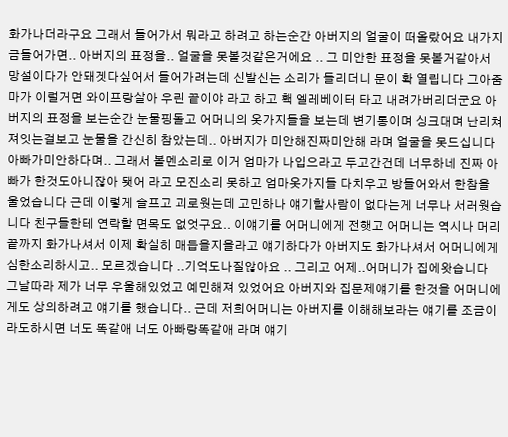화가나더라구요 그래서 들어가서 뭐라고 하려고 하는순간 아버지의 얼굴이 떠올랐어요 내가지금들어가면.. 아버지의 표정을.. 얼굴을 못볼것같은거에요 .. 그 미안한 표정을 못볼거같아서 망설이다가 안돼겟다싶어서 들어가려는데 신발신는 소리가 들리더니 문이 확 열립니다 그아줌마가 이럴거면 와이프랑살아 우린 끝이야 라고 하고 홱 엘레베이터 타고 내려가버리더군요 아버지의 표정을 보는순간 눈물핑돌고 어머니의 옷가지들을 보는데 변기통이며 싱크대며 난리쳐져잇는걸보고 눈물을 간신히 참았는데.. 아버지가 미안해진짜미안해 라며 얼굴을 못드십니다 아빠가미안하다며.. 그래서 볼멘소리로 이거 엄마가 나입으라고 두고간건데 너무하네 진짜 아빠가 한것도아니잖아 됏어 라고 모진소리 못하고 엄마옷가지들 다치우고 방들어와서 한참을 울었습니다 근데 이렇게 슬프고 괴로웟는데 고민하나 얘기할사람이 없다는게 너무나 서러웟습니다 친구들한테 연락할 면목도 없엇구요.. 이얘기를 어머니에게 전햇고 어머니는 역시나 머리끝까지 화가나셔서 이제 확실히 매듭을지을라고 얘기하다가 아버지도 화가나셔서 어머니에게 심한소리하시고.. 모르겠습니다 ..기억도나질않아요 .. 그리고 어제..어머니가 집에왓습니다 그날따라 제가 너무 우울해있었고 예민해져 있었어요 아버지와 집문제얘기를 한것을 어머니에게도 상의하려고 얘기를 했습니다.. 근데 저희어머니는 아버지를 이해해보라는 얘기를 조금이라도하시면 너도 똑같애 너도 아빠랑똑같애 라며 얘기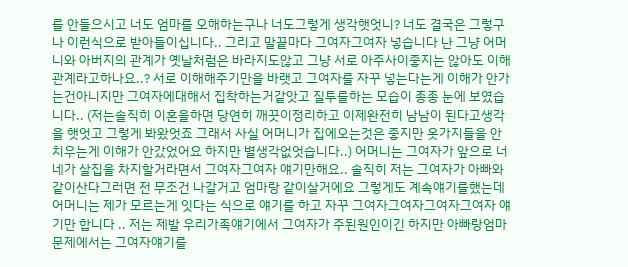를 안들으시고 너도 엄마를 오해하는구나 너도그렇게 생각햇엇니? 너도 결국은 그렇구나 이런식으로 받아들이십니다.. 그리고 말끝마다 그여자그여자 넣습니다 난 그냥 어머니와 아버지의 관계가 옛날처럼은 바라지도않고 그냥 서로 아주사이좋지는 않아도 이해관계라고하나요..? 서로 이해해주기만을 바랫고 그여자를 자꾸 넣는다는게 이해가 안가는건아니지만 그여자에대해서 집착하는거같앗고 질투를하는 모습이 종종 눈에 보였습니다.. (저는솔직히 이혼을하면 당연히 깨끗이정리하고 이제완전히 남남이 된다고생각을 햇엇고 그렇게 봐왔엇죠 그래서 사실 어머니가 집에오는것은 좋지만 옷가지들을 안치우는게 이해가 안갔었어요 하지만 별생각없엇습니다..) 어머니는 그여자가 앞으로 너네가 살집을 차지할거라면서 그여자그여자 얘기만해요.. 솔직히 저는 그여자가 아빠와같이산다그러면 전 무조건 나갈거고 엄마랑 같이살거에요 그렇게도 계속얘기를했는데 어머니는 제가 모르는게 잇다는 식으로 얘기를 하고 자꾸 그여자그여자그여자그여자 얘기만 합니다 .. 저는 제발 우리가족얘기에서 그여자가 주된원인이긴 하지만 아빠랑엄마문제에서는 그여자얘기를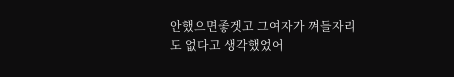안했으면좋겟고 그여자가 껴들자리도 없다고 생각했었어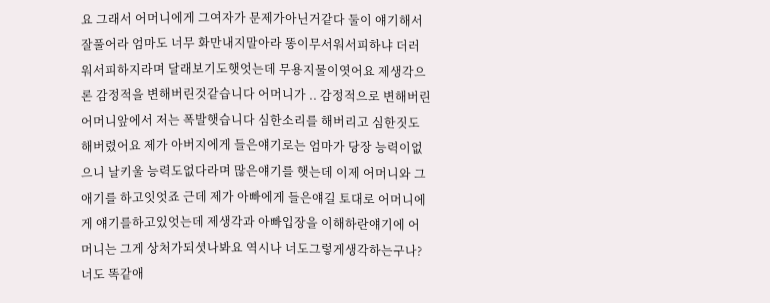요 그래서 어머니에게 그여자가 문제가아닌거같다 둘이 얘기해서 잘풀어라 엄마도 너무 화만내지말아라 똥이무서워서피하냐 더러워서피하지라며 달래보기도햇엇는데 무용지물이엿어요 제생각으론 감정적을 변해버린것같습니다 어머니가 .. 감정적으로 변해버린 어머니앞에서 저는 폭발햇습니다 심한소리를 해버리고 심한짓도 해버렸어요 제가 아버지에게 들은얘기로는 엄마가 당장 능력이없으니 날키울 능력도없다라며 많은얘기를 햇는데 이제 어머니와 그애기를 하고잇엇죠 근데 제가 아빠에게 들은얘길 토대로 어머니에게 얘기를하고있엇는데 제생각과 아빠입장을 이해하란얘기에 어머니는 그게 상처가되셧나봐요 역시나 너도그렇게생각하는구나?너도 똑같애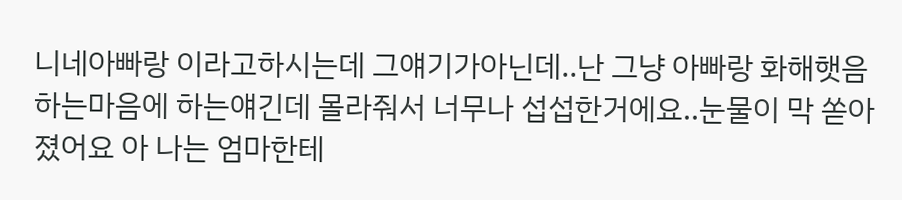니네아빠랑 이라고하시는데 그얘기가아닌데..난 그냥 아빠랑 화해햇음 하는마음에 하는얘긴데 몰라줘서 너무나 섭섭한거에요..눈물이 막 쏟아졌어요 아 나는 엄마한테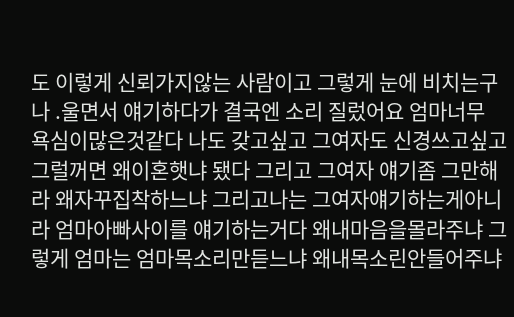도 이렇게 신뢰가지않는 사람이고 그렇게 눈에 비치는구나 .울면서 얘기하다가 결국엔 소리 질렀어요 엄마너무 욕심이많은것같다 나도 갖고싶고 그여자도 신경쓰고싶고 그럴꺼면 왜이혼햇냐 됐다 그리고 그여자 얘기좀 그만해라 왜자꾸집착하느냐 그리고나는 그여자얘기하는게아니라 엄마아빠사이를 얘기하는거다 왜내마음을몰라주냐 그렇게 엄마는 엄마목소리만듣느냐 왜내목소린안들어주냐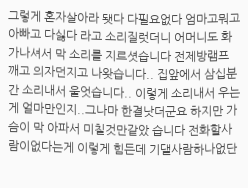그렇게 혼자살아라 됏다 다필요없다 엄마고뭐고 아빠고 다싫다 라고 소리질럿더니 어머니도 화가나셔서 막 소리를 지르셧습니다 전제방램프 깨고 의자던지고 나왓습니다.. 집앞에서 삼십분간 소리내서 울엇습니다.. 이렇게 소리내서 우는게 얼마만인지..그나마 한결낫더군요 하지만 가슴이 막 아파서 미칠것만같았 습니다 전화할사람이없다는게 이렇게 힘든데 기댈사람하나없단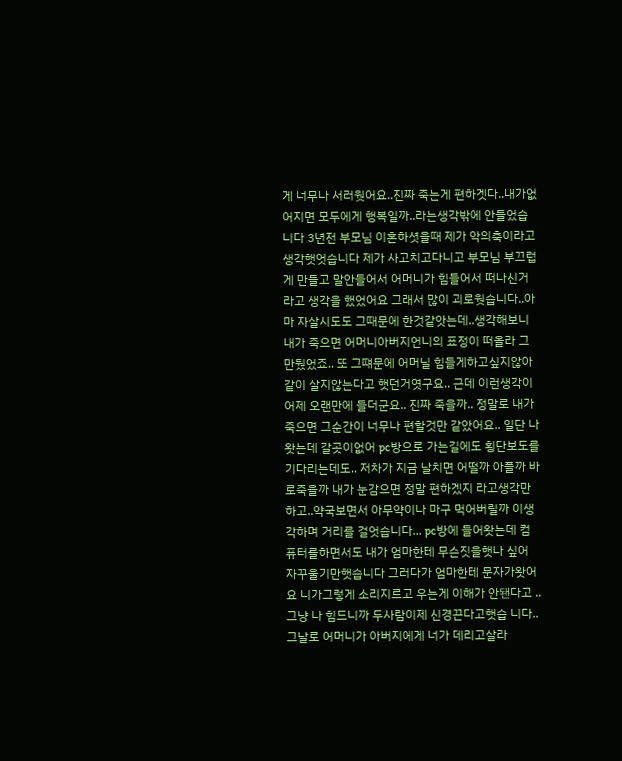게 너무나 서러웟어요..진짜 죽는게 편하겟다..내가없어지면 모두에게 행복일까..라는생각밖에 안들었습니다 3년전 부모님 이혼하셧을때 제가 악의축이라고 생각햇엇습니다 제가 사고치고다니고 부모님 부끄럽게 만들고 말안들어서 어머니가 힘들어서 떠나신거라고 생각을 했었어요 그래서 많이 괴로웟습니다..아마 자살시도도 그때문에 한것같앗는데..생각해보니 내가 죽으면 어머니아버지언니의 표정이 떠올라 그만뒀었죠.. 또 그떄문에 어머닐 힘들게하고싶지않아 같이 살지않는다고 햇던거엿구요.. 근데 이런생각이 어제 오랜만에 들더군요.. 진짜 죽을까.. 정말로 내가 죽으면 그순간이 너무나 편할것만 같았어요.. 일단 나왓는데 갈곳이없어 pc방으로 가는길에도 횡단보도를 기다리는데도.. 저차가 지금 날치면 어떨까 아플까 바로죽을까 내가 눈감으면 정말 편하겠지 라고생각만 하고..약국보면서 아무약이나 마구 먹어버릴까 이생각하며 거리를 걸엇습니다... pc방에 들어왓는데 컴퓨터를하면서도 내가 엄마한테 무슨짓을햇나 싶어 자꾸울기만햇습니다 그러다가 엄마한테 문자가왓어요 니가그렇게 소리지르고 우는게 이해가 안됀다고 .. 그냥 나 힘드니까 두사람이제 신경끈다고햇습 니다.. 그날로 어머니가 아버지에게 너가 데리고살라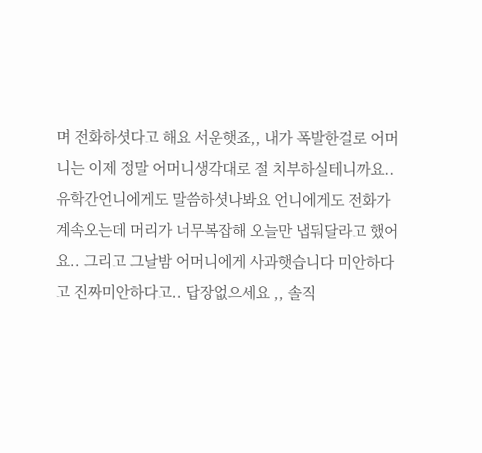며 전화하셧다고 해요 서운햇죠,, 내가 폭발한걸로 어머니는 이제 정말 어머니생각대로 절 치부하실테니까요.. 유학간언니에게도 말씀하셧나봐요 언니에게도 전화가 계속오는데 머리가 너무복잡해 오늘만 냅둬달라고 했어요.. 그리고 그날밤 어머니에게 사과햇습니다 미안하다고 진짜미안하다고.. 답장없으세요 ,, 솔직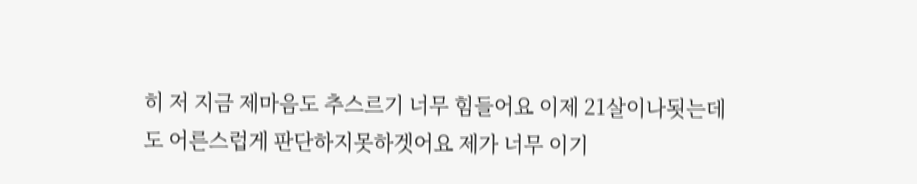히 저 지금 제마음도 추스르기 너무 힘들어요 이제 21살이나됫는데도 어른스럽게 판단하지못하겟어요 제가 너무 이기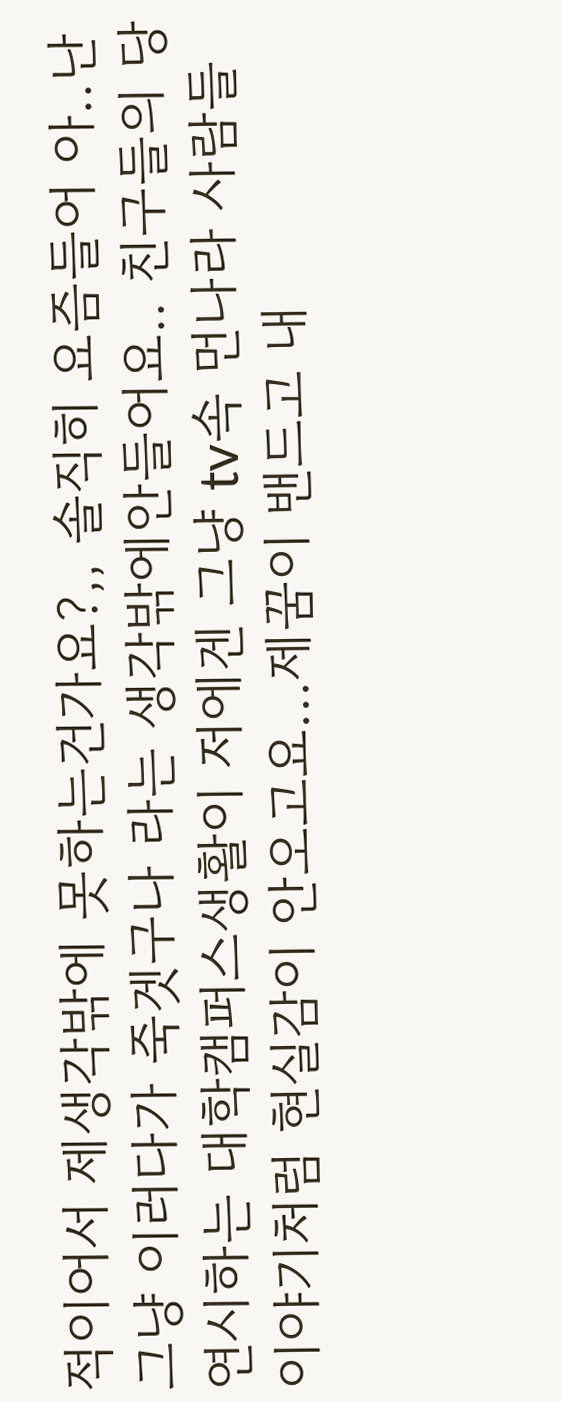적이어서 제생각밖에 못하는건가요?,, 솔직히 요즘들어 아..난그냥 이러다가 죽겟구나 라는 생각밖에안들어요.. 친구들의 당연시하는 대학캠퍼스생활이 저에겐 그냥 tv속 먼나라 사람들 이야기처럼 현실감이 안오고요...제꿈이 밴드고 내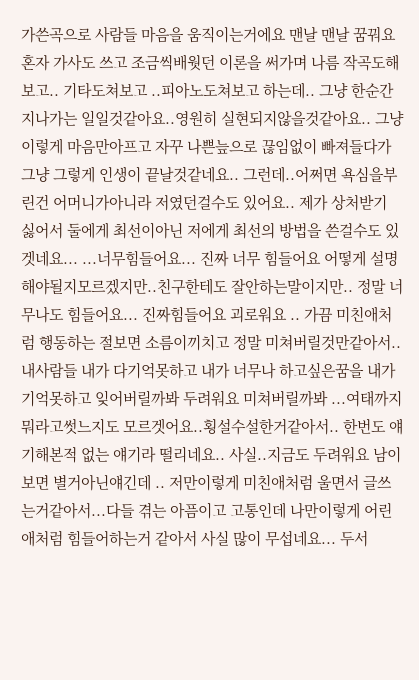가쓴곡으로 사람들 마음을 움직이는거에요 맨날 맨날 꿈꿔요 혼자 가사도 쓰고 조금씩배웟던 이론을 써가며 나름 작곡도해보고.. 기타도쳐보고 ..피아노도쳐보고 하는데.. 그냥 한순간 지나가는 일일것같아요..영원히 실현되지않을것같아요.. 그냥이렇게 마음만아프고 자꾸 나쁜늪으로 끊임없이 빠져들다가 그냥 그렇게 인생이 끝날것같네요.. 그런데..어쩌면 욕심을부린건 어머니가아니라 저였던걸수도 있어요.. 제가 상처받기 싫어서 둘에게 최선이아닌 저에게 최선의 방법을 쓴걸수도 있겟네요... ...너무힘들어요... 진짜 너무 힘들어요 어떻게 설명해야될지모르겠지만..친구한테도 잘안하는말이지만.. 정말 너무나도 힘들어요... 진짜힘들어요 괴로워요 .. 가끔 미친애처럼 행동하는 절보면 소름이끼치고 정말 미쳐버릴것만같아서.. 내사람들 내가 다기억못하고 내가 너무나 하고싶은꿈을 내가 기억못하고 잊어버릴까봐 두려워요 미쳐버릴까봐 ...여태까지 뭐라고썻느지도 모르겟어요..횡설수설한거같아서.. 한번도 얘기해본적 없는 얘기라 떨리네요.. 사실..지금도 두려워요 남이보면 별거아닌얘긴데 .. 저만이렇게 미친애처럼 울면서 글쓰는거같아서...다들 겪는 아픔이고 고통인데 나만이렇게 어린애처럼 힘들어하는거 같아서 사실 많이 무섭네요... 두서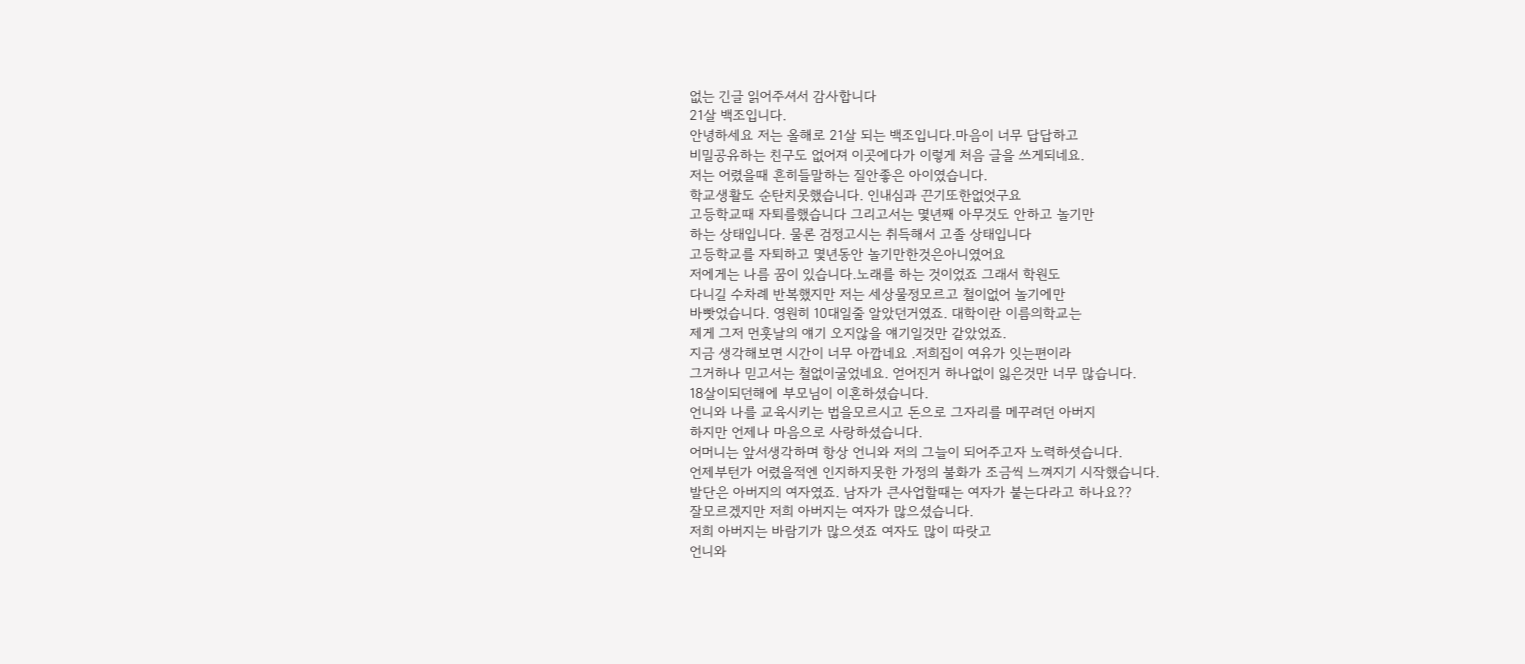없는 긴글 읽어주셔서 감사합니다
21살 백조입니다.
안녕하세요 저는 올해로 21살 되는 백조입니다.마음이 너무 답답하고
비밀공유하는 친구도 없어져 이곳에다가 이렇게 처음 글을 쓰게되네요.
저는 어렸을때 흔히들말하는 질안좋은 아이였습니다.
학교생활도 순탄치못했습니다. 인내심과 끈기또한없엇구요
고등학교때 자퇴를했습니다 그리고서는 몇년째 아무것도 안하고 놀기만
하는 상태입니다. 물론 검정고시는 취득해서 고졸 상태입니다
고등학교를 자퇴하고 몇년동안 놀기만한것은아니였어요
저에게는 나름 꿈이 있습니다.노래를 하는 것이었죠 그래서 학원도
다니길 수차례 반복했지만 저는 세상물정모르고 철이없어 놀기에만
바빳었습니다. 영원히 10대일줄 알았던거였죠. 대학이란 이름의학교는
제게 그저 먼훗날의 얘기 오지않을 얘기일것만 같았었죠.
지금 생각해보면 시간이 너무 아깝네요 .저희집이 여유가 잇는편이라
그거하나 믿고서는 철없이굴었네요. 얻어진거 하나없이 잃은것만 너무 많습니다.
18살이되던해에 부모님이 이혼하셨습니다.
언니와 나를 교육시키는 법을모르시고 돈으로 그자리를 메꾸려던 아버지
하지만 언제나 마음으로 사랑하셨습니다.
어머니는 앞서생각하며 항상 언니와 저의 그늘이 되어주고자 노력하셧습니다.
언제부턴가 어렸을적엔 인지하지못한 가정의 불화가 조금씩 느껴지기 시작했습니다.
발단은 아버지의 여자였죠. 남자가 큰사업할때는 여자가 붙는다라고 하나요??
잘모르겠지만 저희 아버지는 여자가 많으셨습니다.
저희 아버지는 바람기가 많으셧죠 여자도 많이 따랏고
언니와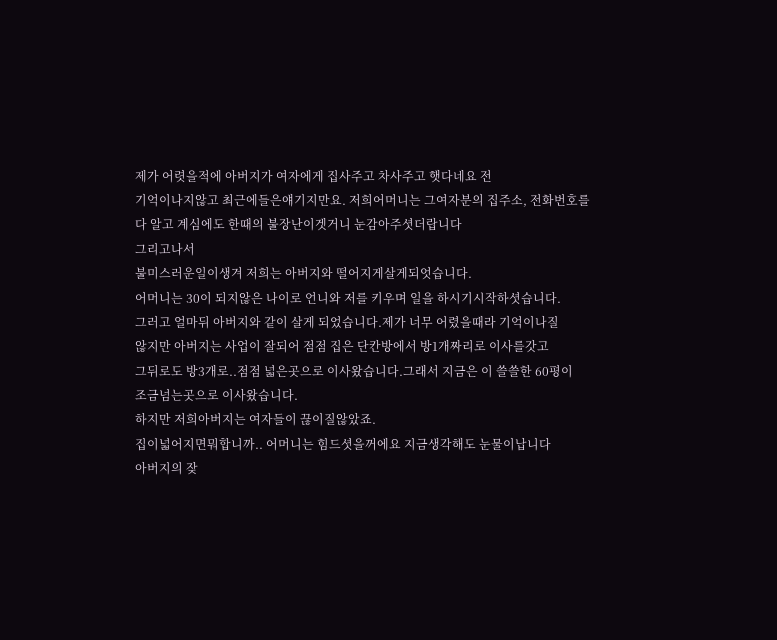제가 어렷을적에 아버지가 여자에게 집사주고 차사주고 햇다네요 전
기억이나지않고 최근에들은얘기지만요. 저희어머니는 그여자분의 집주소, 전화번호를
다 알고 계심에도 한때의 불장난이겟거니 눈감아주셧더랍니다
그리고나서
불미스러운일이생겨 저희는 아버지와 떨어지게살게되엇습니다.
어머니는 30이 되지않은 나이로 언니와 저를 키우며 일을 하시기시작하셧습니다.
그러고 얼마뒤 아버지와 같이 살게 되었습니다.제가 너무 어렸을때라 기억이나질
않지만 아버지는 사업이 잘되어 점점 집은 단칸방에서 방1개짜리로 이사를갓고
그뒤로도 방3개로..점점 넓은곳으로 이사왔습니다.그래서 지금은 이 쓸쓸한 60평이
조금넘는곳으로 이사왔습니다.
하지만 저희아버지는 여자들이 끊이질않았죠.
집이넓어지면뭐합니까.. 어머니는 힘드셧을꺼에요 지금생각해도 눈물이납니다
아버지의 잦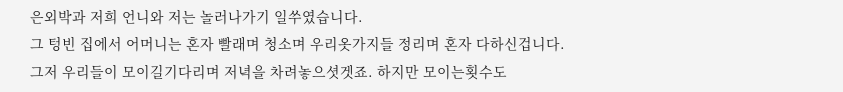은외박과 저희 언니와 저는 놀러나가기 일쑤였습니다.
그 텅빈 집에서 어머니는 혼자 빨래며 청소며 우리옷가지들 정리며 혼자 다하신겁니다.
그저 우리들이 모이길기다리며 저녁을 차려놓으셧겟죠. 하지만 모이는횟수도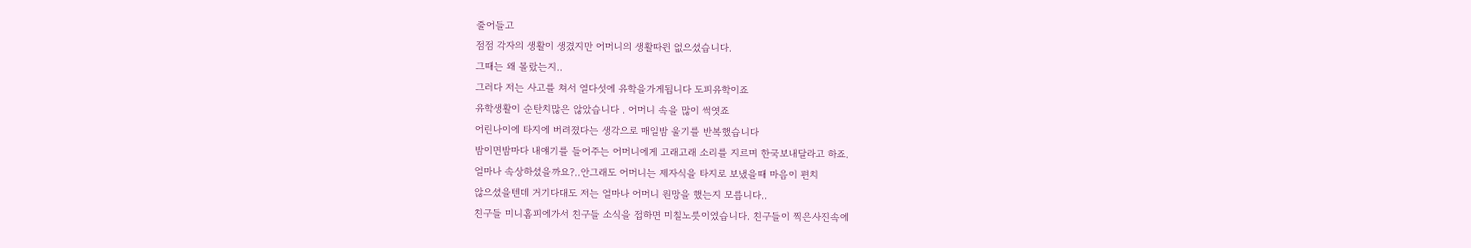줄어들고
점점 각자의 생활이 생겼지만 어머니의 생활따윈 없으셨습니다.
그때는 왜 몰랐는지..
그러다 저는 사고를 쳐서 열다섯에 유학을가게됩니다 도피유학이죠
유학생활이 순탄치많은 않았습니다 . 어머니 속을 많이 썩엿죠
어린나이에 타지에 버려졌다는 생각으로 매일밤 울기를 반복했습니다
밤이면밤마다 내얘기를 들어주는 어머니에게 고래고래 소리를 지르며 한국보내달라고 하죠.
얼마나 속상하셨을까요?..안그래도 어머니는 제자식을 타지로 보냈을때 마음이 편치
않으셨을텐데 거기다대도 저는 얼마나 어머니 원망을 했는지 모릅니다..
친구들 미니홈피에가서 친구들 소식을 접하면 미칠노릇이였습니다. 친구들이 찍은사진속에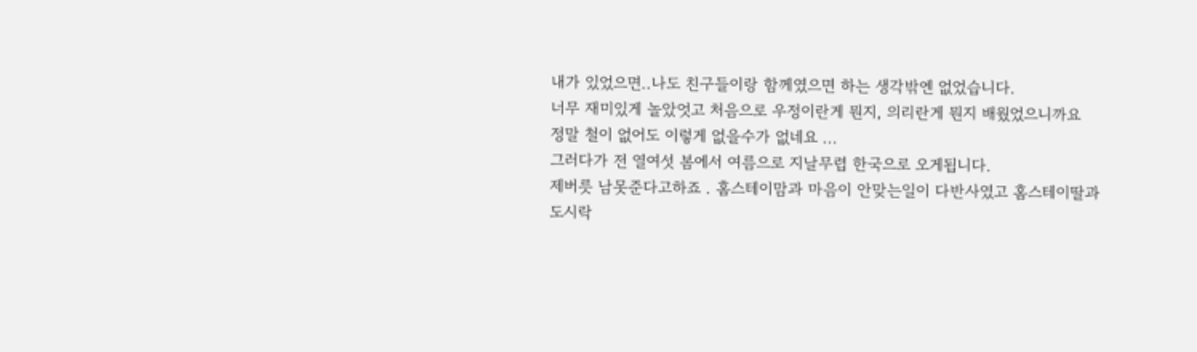내가 있었으면..나도 친구들이랑 함께였으면 하는 생각밖엔 없었습니다.
너무 재미있게 놀았엇고 처음으로 우정이란게 뭔지, 의리란게 뭔지 배웠었으니까요
정말 철이 없어도 이렇게 없을수가 없네요 ...
그러다가 전 열여섯 봄에서 여름으로 지날무렵 한국으로 오게됩니다.
제버릇 남못준다고하죠 . 홈스테이맘과 마음이 안맞는일이 다반사였고 홈스테이딸과
도시락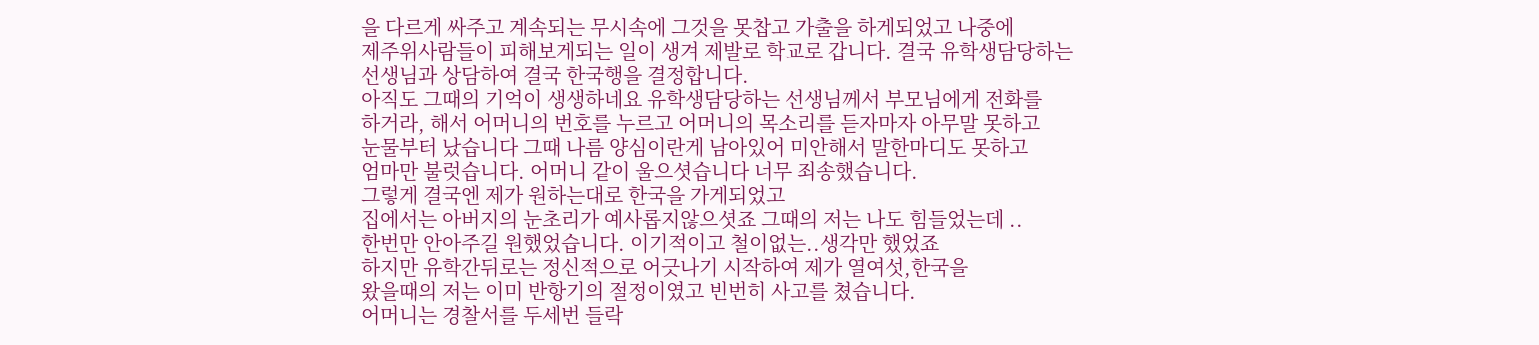을 다르게 싸주고 계속되는 무시속에 그것을 못찹고 가출을 하게되었고 나중에
제주위사람들이 피해보게되는 일이 생겨 제발로 학교로 갑니다. 결국 유학생담당하는
선생님과 상담하여 결국 한국행을 결정합니다.
아직도 그때의 기억이 생생하네요 유학생담당하는 선생님께서 부모님에게 전화를
하거라, 해서 어머니의 번호를 누르고 어머니의 목소리를 듣자마자 아무말 못하고
눈물부터 났습니다 그때 나름 양심이란게 남아있어 미안해서 말한마디도 못하고
엄마만 불럿습니다. 어머니 같이 울으셧습니다 너무 죄송했습니다.
그렇게 결국엔 제가 원하는대로 한국을 가게되었고
집에서는 아버지의 눈초리가 예사롭지않으셧죠 그때의 저는 나도 힘들었는데 ..
한번만 안아주길 원했었습니다. 이기적이고 철이없는..생각만 했었죠
하지만 유학간뒤로는 정신적으로 어긋나기 시작하여 제가 열여섯,한국을
왔을때의 저는 이미 반항기의 절정이였고 빈번히 사고를 쳤습니다.
어머니는 경찰서를 두세번 들락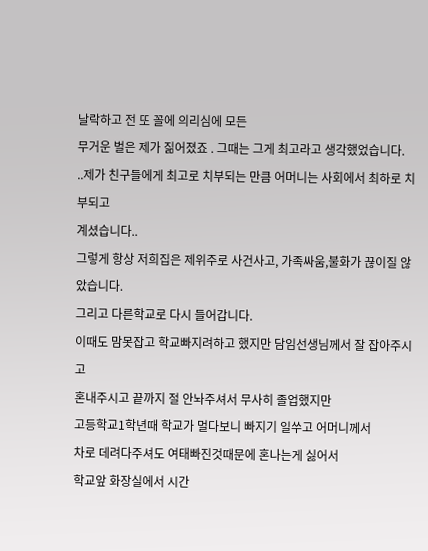날락하고 전 또 꼴에 의리심에 모든
무거운 벌은 제가 짊어졌죠 . 그때는 그게 최고라고 생각했었습니다.
..제가 친구들에게 최고로 치부되는 만큼 어머니는 사회에서 최하로 치부되고
계셨습니다..
그렇게 항상 저희집은 제위주로 사건사고, 가족싸움,불화가 끊이질 않았습니다.
그리고 다른학교로 다시 들어갑니다.
이때도 맘못잡고 학교빠지려하고 했지만 담임선생님께서 잘 잡아주시고
혼내주시고 끝까지 절 안놔주셔서 무사히 졸업했지만
고등학교1학년때 학교가 멀다보니 빠지기 일쑤고 어머니께서
차로 데려다주셔도 여태빠진것때문에 혼나는게 싫어서
학교앞 화장실에서 시간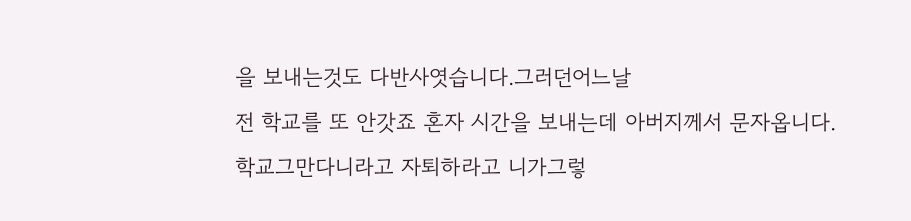을 보내는것도 다반사엿습니다.그러던어느날
전 학교를 또 안갓죠 혼자 시간을 보내는데 아버지께서 문자옵니다.
학교그만다니라고 자퇴하라고 니가그렇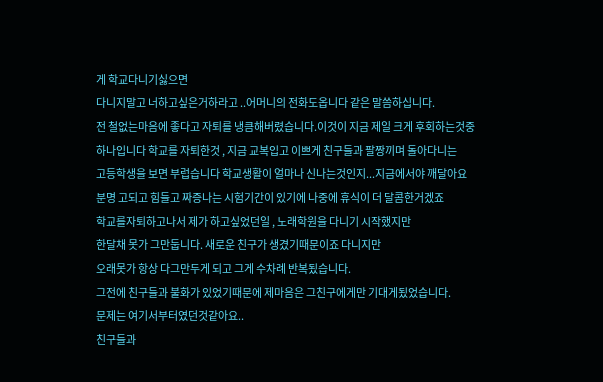게 학교다니기싫으면
다니지말고 너하고싶은거하라고 ..어머니의 전화도옵니다 같은 말씀하십니다.
전 철없는마음에 좋다고 자퇴를 냉큼해버렸습니다.이것이 지금 제일 크게 후회하는것중
하나입니다 학교를 자퇴한것 , 지금 교복입고 이쁘게 친구들과 팔짱끼며 돌아다니는
고등학생을 보면 부럽습니다 학교생활이 얼마나 신나는것인지...지금에서야 깨달아요
분명 고되고 힘들고 짜증나는 시험기간이 있기에 나중에 휴식이 더 달콤한거겠죠
학교를자퇴하고나서 제가 하고싶었던일 , 노래학원을 다니기 시작했지만
한달채 못가 그만둡니다. 새로운 친구가 생겼기때문이죠 다니지만
오래못가 항상 다그만두게 되고 그게 수차례 반복됬습니다.
그전에 친구들과 불화가 있었기때문에 제마음은 그친구에게만 기대게됬었습니다.
문제는 여기서부터였던것같아요..
친구들과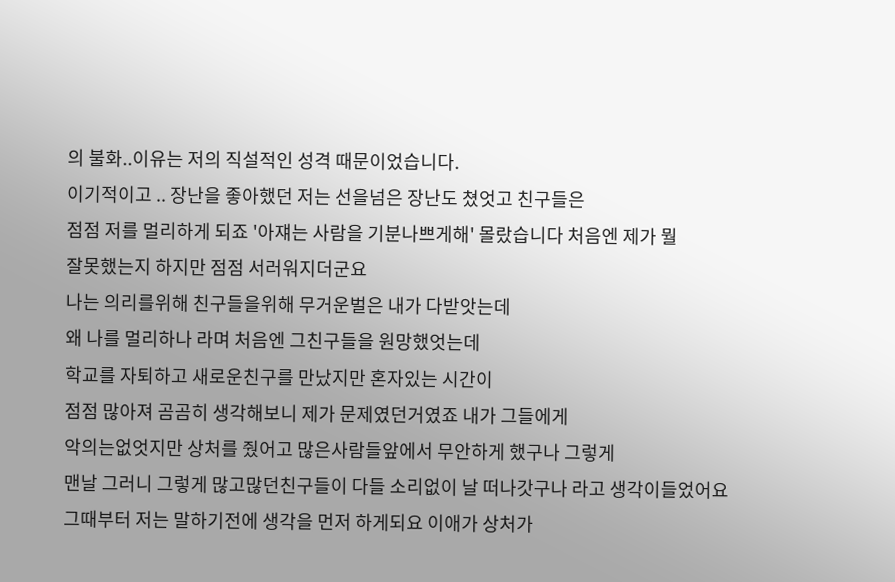의 불화..이유는 저의 직설적인 성격 때문이었습니다.
이기적이고 .. 장난을 좋아했던 저는 선을넘은 장난도 쳤엇고 친구들은
점점 저를 멀리하게 되죠 '아쟤는 사람을 기분나쁘게해' 몰랐습니다 처음엔 제가 뭘
잘못했는지 하지만 점점 서러워지더군요
나는 의리를위해 친구들을위해 무거운벌은 내가 다받앗는데
왜 나를 멀리하나 라며 처음엔 그친구들을 원망했엇는데
학교를 자퇴하고 새로운친구를 만났지만 혼자있는 시간이
점점 많아져 곰곰히 생각해보니 제가 문제였던거였죠 내가 그들에게
악의는없엇지만 상처를 줬어고 많은사람들앞에서 무안하게 했구나 그렇게
맨날 그러니 그렇게 많고많던친구들이 다들 소리없이 날 떠나갓구나 라고 생각이들었어요
그때부터 저는 말하기전에 생각을 먼저 하게되요 이애가 상처가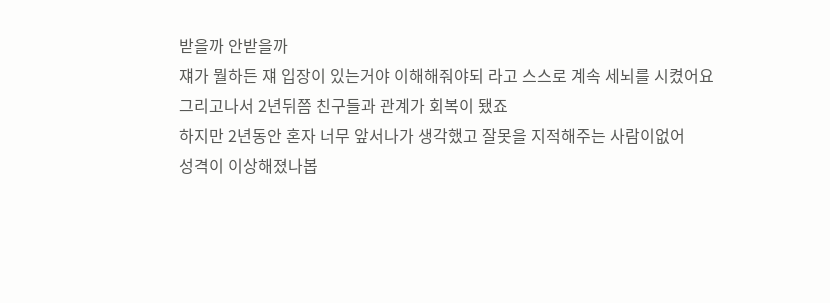받을까 안받을까
쟤가 뭘하든 쟤 입장이 있는거야 이해해줘야되 라고 스스로 계속 세뇌를 시켰어요
그리고나서 2년뒤쯤 친구들과 관계가 회복이 됐죠
하지만 2년동안 혼자 너무 앞서나가 생각했고 잘못을 지적해주는 사람이없어
성격이 이상해졌나봅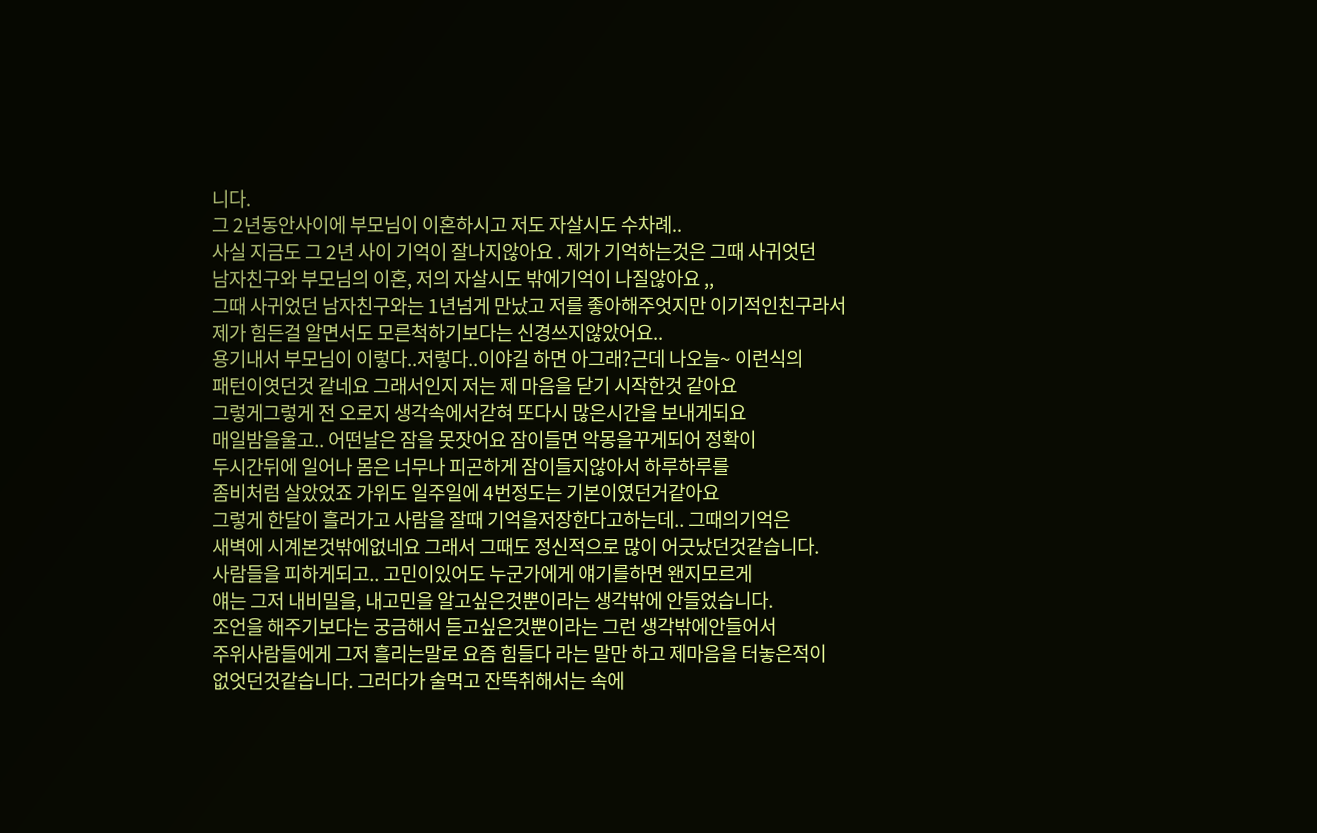니다.
그 2년동안사이에 부모님이 이혼하시고 저도 자살시도 수차례..
사실 지금도 그 2년 사이 기억이 잘나지않아요 . 제가 기억하는것은 그때 사귀엇던
남자친구와 부모님의 이혼, 저의 자살시도 밖에기억이 나질않아요 ,,
그때 사귀었던 남자친구와는 1년넘게 만났고 저를 좋아해주엇지만 이기적인친구라서
제가 힘든걸 알면서도 모른척하기보다는 신경쓰지않았어요..
용기내서 부모님이 이렇다..저렇다..이야길 하면 아그래?근데 나오늘~ 이런식의
패턴이엿던것 같네요 그래서인지 저는 제 마음을 닫기 시작한것 같아요
그렇게그렇게 전 오로지 생각속에서갇혀 또다시 많은시간을 보내게되요
매일밤을울고.. 어떤날은 잠을 못잣어요 잠이들면 악몽을꾸게되어 정확이
두시간뒤에 일어나 몸은 너무나 피곤하게 잠이들지않아서 하루하루를
좀비처럼 살았었죠 가위도 일주일에 4번정도는 기본이였던거같아요
그렇게 한달이 흘러가고 사람을 잘때 기억을저장한다고하는데.. 그때의기억은
새벽에 시계본것밖에없네요 그래서 그때도 정신적으로 많이 어긋났던것같습니다.
사람들을 피하게되고.. 고민이있어도 누군가에게 얘기를하면 왠지모르게
얘는 그저 내비밀을, 내고민을 알고싶은것뿐이라는 생각밖에 안들었습니다.
조언을 해주기보다는 궁금해서 듣고싶은것뿐이라는 그런 생각밖에안들어서
주위사람들에게 그저 흘리는말로 요즘 힘들다 라는 말만 하고 제마음을 터놓은적이
없엇던것같습니다. 그러다가 술먹고 잔뜩취해서는 속에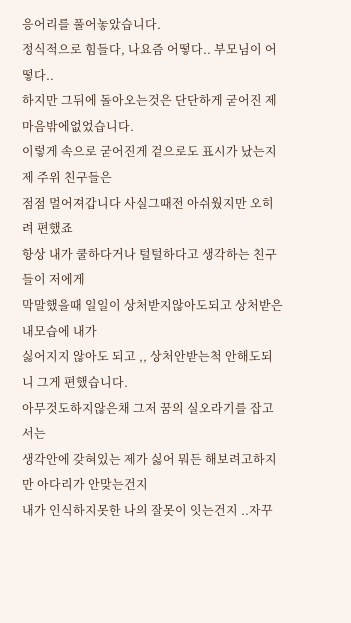응어리를 풀어놓았습니다.
정식적으로 힘들다, 나요즘 어떻다.. 부모님이 어떻다..
하지만 그뒤에 돌아오는것은 단단하게 굳어진 제마음밖에없었습니다.
이렇게 속으로 굳어진게 겉으로도 표시가 났는지 제 주위 친구들은
점점 멀어져갑니다 사실그때전 아쉬웠지만 오히려 편했죠
항상 내가 쿨하다거나 털털하다고 생각하는 친구들이 저에게
막말했을때 일일이 상처받지않아도되고 상처받은내모습에 내가
싫어지지 않아도 되고 ,, 상처안받는척 안해도되니 그게 편했습니다.
아무것도하지않은채 그저 꿈의 실오라기를 잡고서는
생각안에 갖혀있는 제가 싫어 뭐든 해보려고하지만 아다리가 안맞는건지
내가 인식하지못한 나의 잘못이 잇는건지 ..자꾸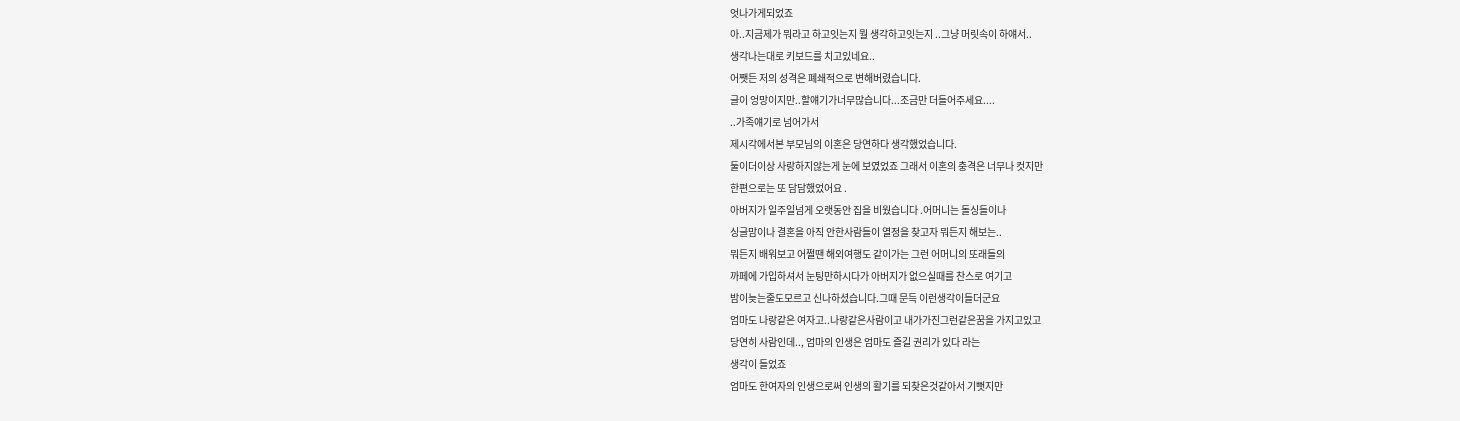엇나가게되었죠
아..지금제가 뭐라고 하고잇는지 뭘 생각하고잇는지 ..그냥 머릿속이 하얘서..
생각나는대로 키보드를 치고있네요..
어쨋든 저의 성격은 폐쇄적으로 변해버렸습니다.
글이 엉망이지만..할얘기가너무많습니다...조금만 더들어주세요....
..가족얘기로 넘어가서
제시각에서본 부모님의 이혼은 당연하다 생각했었습니다.
둘이더이상 사랑하지않는게 눈에 보였었죠 그래서 이혼의 충격은 너무나 컷지만
한편으로는 또 담담했었어요 .
아버지가 일주일넘게 오랫동안 집을 비웠습니다 .어머니는 돌싱들이나
싱글맘이나 결혼을 아직 안한사람들이 열정을 찾고자 뭐든지 해보는..
뭐든지 배워보고 어쩔땐 해외여행도 같이가는 그런 어머니의 또래들의
까페에 가입하셔서 눈팅만하시다가 아버지가 없으실때를 찬스로 여기고
밤이늦는줄도모르고 신나하셨습니다.그때 문득 이런생각이들더군요
엄마도 나랑같은 여자고..나랑같은사람이고 내가가진그런같은꿈을 가지고있고
당연히 사람인데.., 엄마의 인생은 엄마도 즐길 권리가 있다 라는
생각이 들었죠
엄마도 한여자의 인생으로써 인생의 활기를 되찾은것같아서 기뻣지만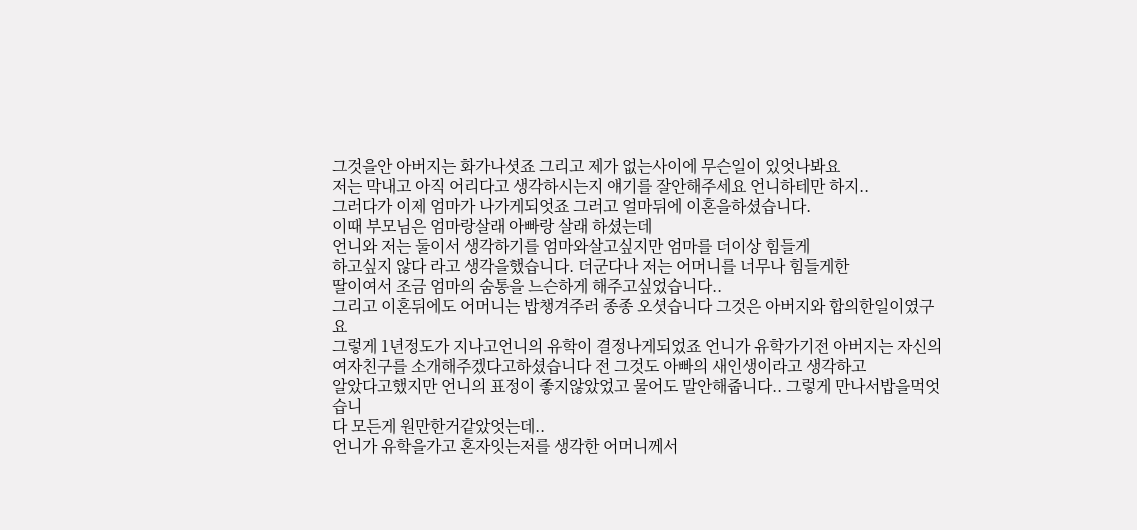그것을안 아버지는 화가나셧죠 그리고 제가 없는사이에 무슨일이 있엇나봐요
저는 막내고 아직 어리다고 생각하시는지 얘기를 잘안해주세요 언니하테만 하지..
그러다가 이제 엄마가 나가게되엇죠 그러고 얼마뒤에 이혼을하셨습니다.
이때 부모님은 엄마랑살래 아빠랑 살래 하셨는데
언니와 저는 둘이서 생각하기를 엄마와살고싶지만 엄마를 더이상 힘들게
하고싶지 않다 라고 생각을했습니다. 더군다나 저는 어머니를 너무나 힘들게한
딸이여서 조금 엄마의 숨통을 느슨하게 해주고싶었습니다..
그리고 이혼뒤에도 어머니는 밥챙겨주러 종종 오셧습니다 그것은 아버지와 합의한일이였구요
그렇게 1년정도가 지나고언니의 유학이 결정나게되었죠 언니가 유학가기전 아버지는 자신의
여자친구를 소개해주겠다고하셨습니다 전 그것도 아빠의 새인생이라고 생각하고
알았다고했지만 언니의 표정이 좋지않았었고 물어도 말안해줍니다.. 그렇게 만나서밥을먹엇습니
다 모든게 원만한거같았엇는데..
언니가 유학을가고 혼자잇는저를 생각한 어머니께서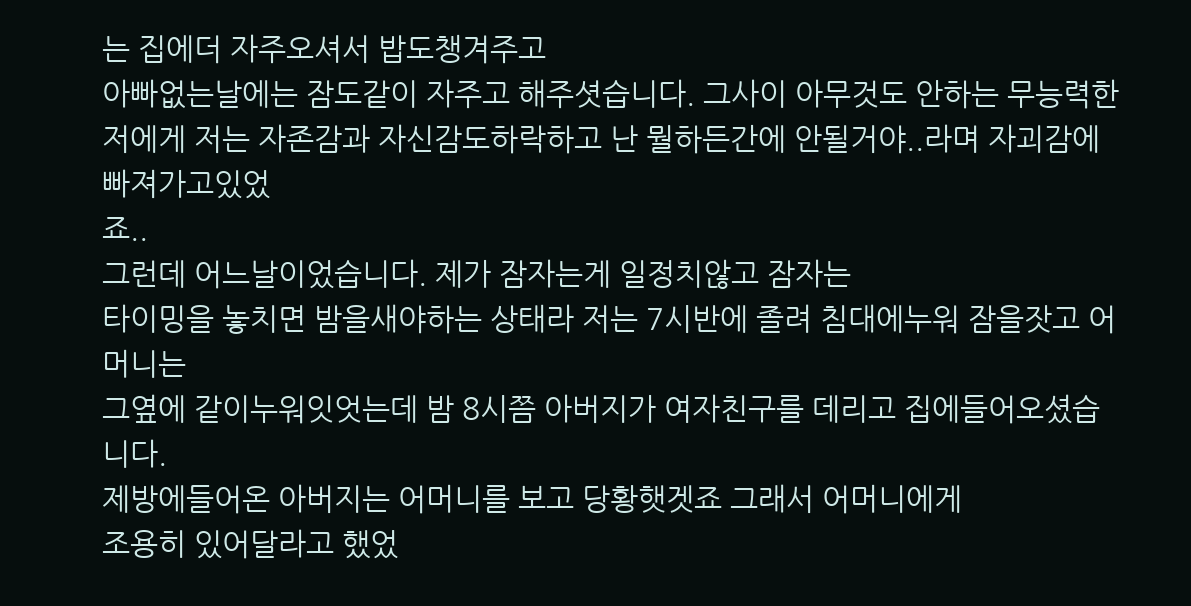는 집에더 자주오셔서 밥도챙겨주고
아빠없는날에는 잠도같이 자주고 해주셧습니다. 그사이 아무것도 안하는 무능력한
저에게 저는 자존감과 자신감도하락하고 난 뭘하든간에 안될거야..라며 자괴감에 빠져가고있었
죠..
그런데 어느날이었습니다. 제가 잠자는게 일정치않고 잠자는
타이밍을 놓치면 밤을새야하는 상태라 저는 7시반에 졸려 침대에누워 잠을잣고 어머니는
그옆에 같이누워잇엇는데 밤 8시쯤 아버지가 여자친구를 데리고 집에들어오셨습니다.
제방에들어온 아버지는 어머니를 보고 당황햇겟죠 그래서 어머니에게
조용히 있어달라고 했었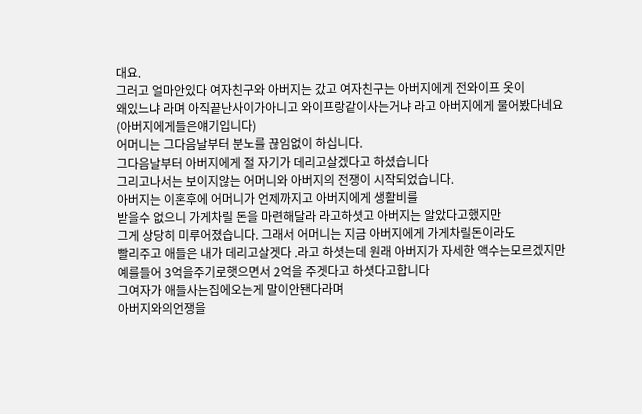대요.
그러고 얼마안있다 여자친구와 아버지는 갔고 여자친구는 아버지에게 전와이프 옷이
왜있느냐 라며 아직끝난사이가아니고 와이프랑같이사는거냐 라고 아버지에게 물어봤다네요
(아버지에게들은얘기입니다)
어머니는 그다음날부터 분노를 끊임없이 하십니다.
그다음날부터 아버지에게 절 자기가 데리고살겠다고 하셨습니다
그리고나서는 보이지않는 어머니와 아버지의 전쟁이 시작되었습니다.
아버지는 이혼후에 어머니가 언제까지고 아버지에게 생활비를
받을수 없으니 가게차릴 돈을 마련해달라 라고하셧고 아버지는 알았다고했지만
그게 상당히 미루어졌습니다. 그래서 어머니는 지금 아버지에게 가게차릴돈이라도
빨리주고 애들은 내가 데리고살겟다 .라고 하셧는데 원래 아버지가 자세한 액수는모르겠지만
예를들어 3억을주기로햇으면서 2억을 주겟다고 하셧다고합니다
그여자가 애들사는집에오는게 말이안됀다라며
아버지와의언쟁을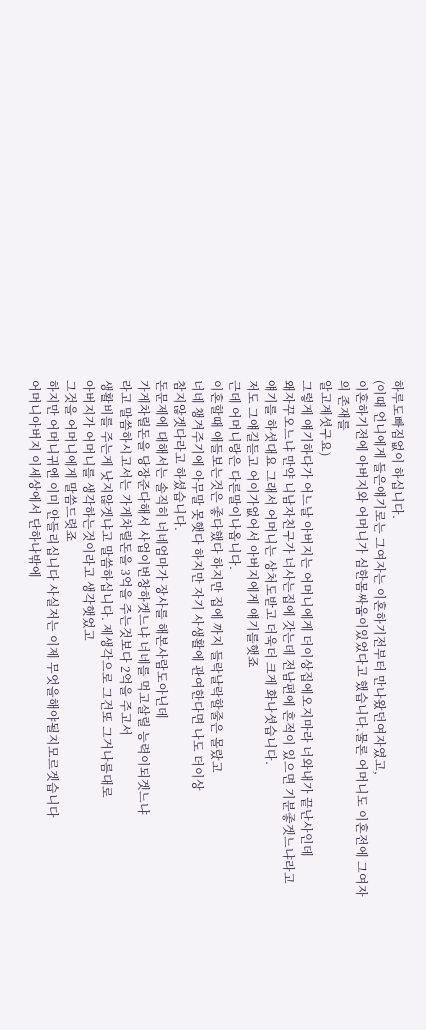하루도빠짐없이 하십니다.
(이때 언니에게 들은얘기로는 그여자는 이혼하기전부터 만나왔던여자였고,
이혼하기전에 아버지와 어머니가 심한몸싸움이있었다고 했습니다.물론 어머니도 이혼전에 그여자
의 존재를
알고계셧구요)
그렇게 얘기하다가 어느날 아버지는 어머니에게 더이상집에오지마라 너와내가 끝난사인데
왜자꾸오느냐 만약 니남자친구가 너사는집에 갓는데 전남편에 흔적이 있으면 기분좋겟느냐라고
얘기를 하셧대요 그래서 어머니는 상처도받고 더욱더 크게 화나셧습니다.
저도 그얘길듣고 어이가없어서 아버지에게 얘기를햇죠
근데 어머니랑은 다른말이나옵니다.
이혼할때 애들보는것은 좋다했다 하지만 집에 까지 들락날락할줄은 몰랐고
너네 챙겨주기에 아무말 못햇다 하지만 자기 사생활에 관여한다면 나도 더이상
참지않겟다라고 하셨습니다.
돈문제에 대해서는 솔직히 너네엄마가 장사를 해본사람도아닌데
가게차릴돈을 당장준다해서 사업이번창하겟느냐 너네를 먹고살릴 능력이되겟느냐
라고 말씀하시고서는 가게차릴돈을 3억을 주는것보다 2억을 주고서
생활비를 주는게 낫지않겟냐고 말씀하십니다. 제생각으로 그건또 그거나름대로
아버지가 어머니를 생각하는것이라고 생각햇었고
그것을 어머니에게 말씀드렷죠
하지만 어머니귀엔 이미 안들리십니다 사실저는 이제 무엇을해야될지모르겟습니다
어머니아버지 이세상에서 단하나밖에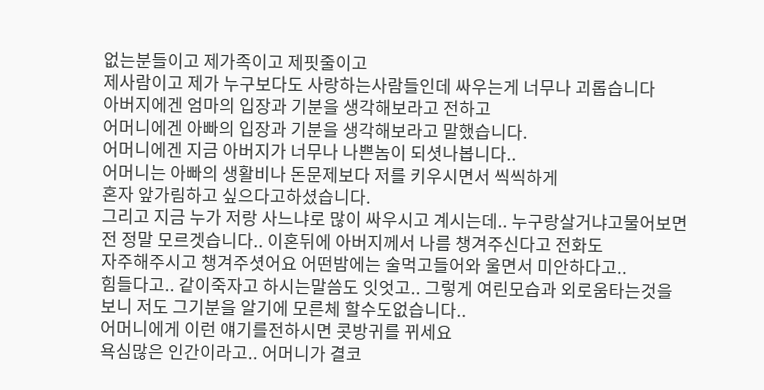없는분들이고 제가족이고 제핏줄이고
제사람이고 제가 누구보다도 사랑하는사람들인데 싸우는게 너무나 괴롭습니다
아버지에겐 엄마의 입장과 기분을 생각해보라고 전하고
어머니에겐 아빠의 입장과 기분을 생각해보라고 말했습니다.
어머니에겐 지금 아버지가 너무나 나쁜놈이 되셧나봅니다..
어머니는 아빠의 생활비나 돈문제보다 저를 키우시면서 씩씩하게
혼자 앞가림하고 싶으다고하셨습니다.
그리고 지금 누가 저랑 사느냐로 많이 싸우시고 계시는데.. 누구랑살거냐고물어보면
전 정말 모르겟습니다.. 이혼뒤에 아버지께서 나름 챙겨주신다고 전화도
자주해주시고 챙겨주셧어요 어떤밤에는 술먹고들어와 울면서 미안하다고..
힘들다고.. 같이죽자고 하시는말씀도 잇엇고.. 그렇게 여린모습과 외로움타는것을
보니 저도 그기분을 알기에 모른체 할수도없습니다..
어머니에게 이런 얘기를전하시면 콧방귀를 뀌세요
욕심많은 인간이라고.. 어머니가 결코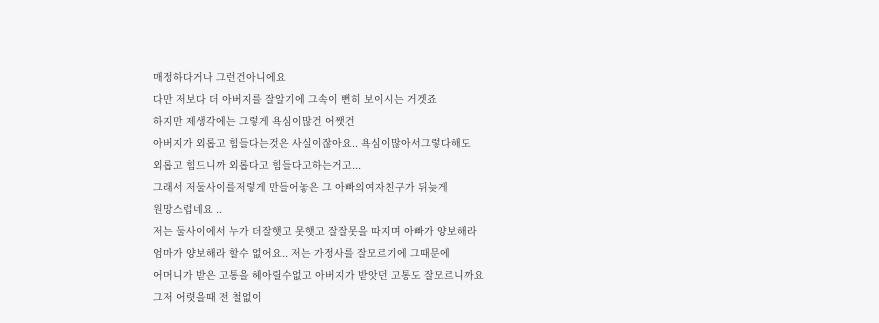매정하다거나 그런건아니에요
다만 저보다 더 아버지를 잘알기에 그속이 뻔히 보이시는 거겟죠
하지만 제생각에는 그렇게 욕심이많건 어쨋건
아버지가 외롭고 힘들다는것은 사실이잖아요.. 욕심이많아서그렇다해도
외롭고 힘드니까 외롭다고 힘들다고하는거고...
그래서 저둘사이를저렇게 만들어놓은 그 아빠의여자친구가 뒤늦게
원망스럽네요 ..
저는 둘사이에서 누가 더잘햇고 못햇고 잘잘못을 따지며 아빠가 양보해라
엄마가 양보해라 할수 없어요.. 저는 가정사를 잘모르기에 그때문에
어머니가 받은 고통을 헤아릴수없고 아버지가 받앗던 고통도 잘모르니까요
그저 어렷을때 전 철없이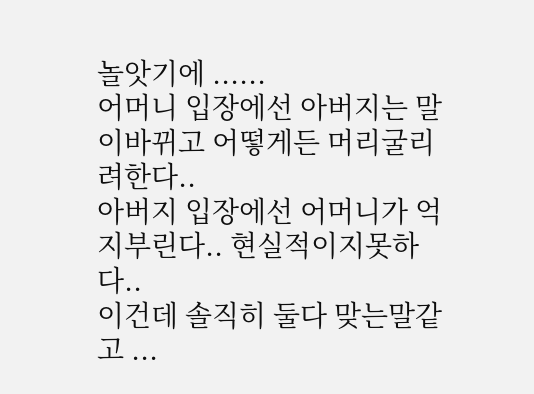놀앗기에 ......
어머니 입장에선 아버지는 말이바뀌고 어떻게든 머리굴리려한다..
아버지 입장에선 어머니가 억지부린다.. 현실적이지못하다..
이건데 솔직히 둘다 맞는말같고 ...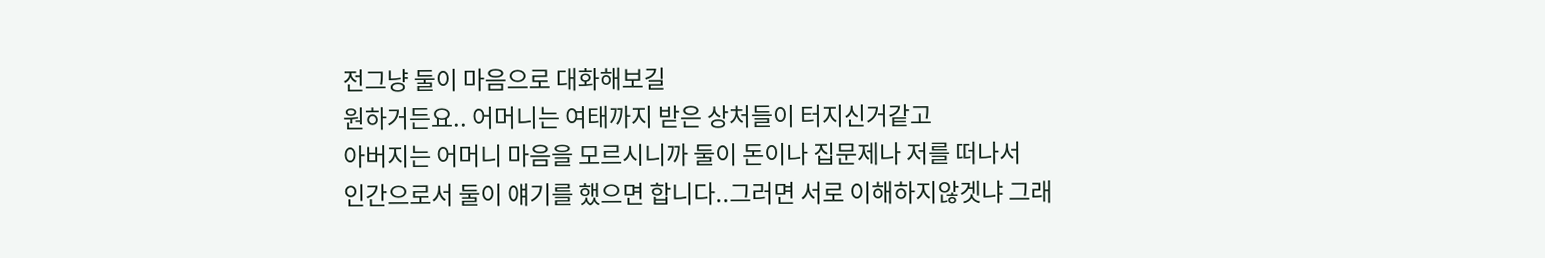전그냥 둘이 마음으로 대화해보길
원하거든요.. 어머니는 여태까지 받은 상처들이 터지신거같고
아버지는 어머니 마음을 모르시니까 둘이 돈이나 집문제나 저를 떠나서
인간으로서 둘이 얘기를 했으면 합니다..그러면 서로 이해하지않겟냐 그래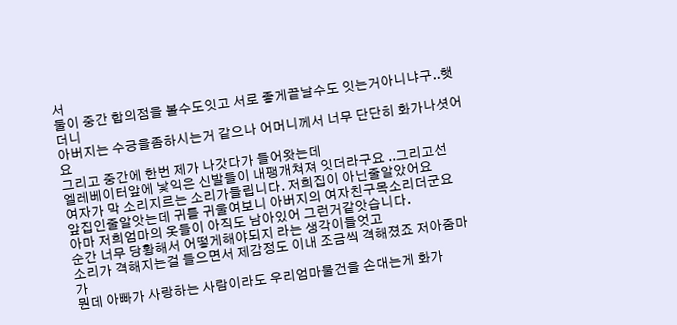서
둘이 중간 합의점을 볼수도잇고 서로 좋게끝날수도 잇는거아니냐구..햇더니
아버지는 수긍을좀하시는거 같으나 어머니께서 너무 단단히 화가나셧어요
그리고 중간에 한번 제가 나갓다가 들어왓는데
엘레베이터앞에 낯익은 신발들이 내팽개쳐져 잇더라구요 ..그리고선
여자가 막 소리지르는 소리가들립니다. 저희집이 아닌줄알았어요
앞집인줄알앗는데 귀를 귀울여보니 아버지의 여자친구목소리더군요
아마 저희엄마의 옷들이 아직도 남아있어 그런거같앗습니다.
순간 너무 당황해서 어떻게해야되지 라는 생각이들엇고
소리가 격해지는걸 들으면서 제감정도 이내 조금씩 격해졌죠 저아줌마가
뭔데 아빠가 사랑하는 사람이라도 우리엄마물건을 손대는게 화가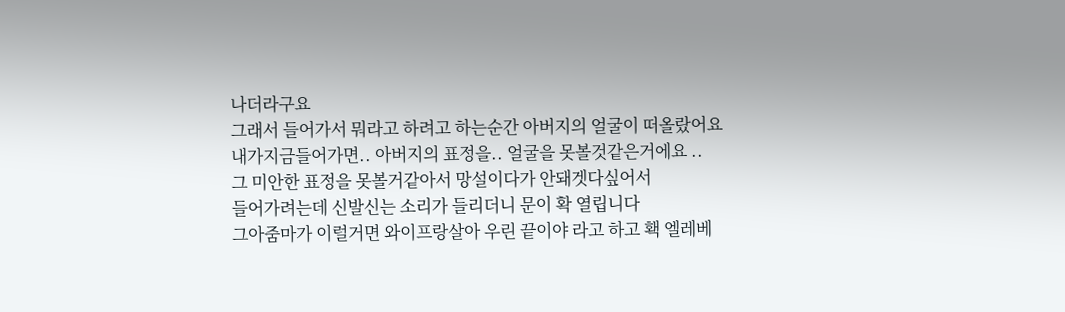나더라구요
그래서 들어가서 뭐라고 하려고 하는순간 아버지의 얼굴이 떠올랐어요
내가지금들어가면.. 아버지의 표정을.. 얼굴을 못볼것같은거에요 ..
그 미안한 표정을 못볼거같아서 망설이다가 안돼겟다싶어서
들어가려는데 신발신는 소리가 들리더니 문이 확 열립니다
그아줌마가 이럴거면 와이프랑살아 우린 끝이야 라고 하고 홱 엘레베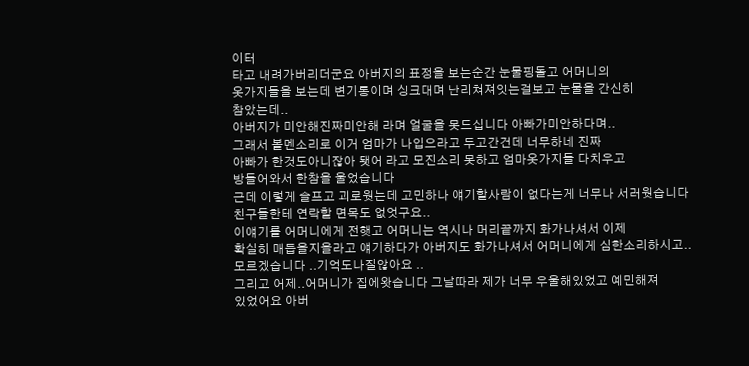이터
타고 내려가버리더군요 아버지의 표정을 보는순간 눈물핑돌고 어머니의
옷가지들을 보는데 변기통이며 싱크대며 난리쳐져잇는걸보고 눈물을 간신히
참았는데..
아버지가 미안해진짜미안해 라며 얼굴을 못드십니다 아빠가미안하다며..
그래서 볼멘소리로 이거 엄마가 나입으라고 두고간건데 너무하네 진짜
아빠가 한것도아니잖아 됏어 라고 모진소리 못하고 엄마옷가지들 다치우고
방들어와서 한참을 울었습니다
근데 이렇게 슬프고 괴로웟는데 고민하나 얘기할사람이 없다는게 너무나 서러웟습니다
친구들한테 연락할 면목도 없엇구요..
이얘기를 어머니에게 전햇고 어머니는 역시나 머리끝까지 화가나셔서 이제
확실히 매듭을지을라고 얘기하다가 아버지도 화가나셔서 어머니에게 심한소리하시고..
모르겠습니다 ..기억도나질않아요 ..
그리고 어제..어머니가 집에왓습니다 그날따라 제가 너무 우울해있었고 예민해져
있었어요 아버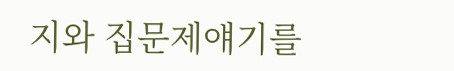지와 집문제얘기를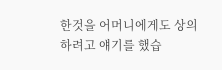한것을 어머니에게도 상의하려고 얘기를 했습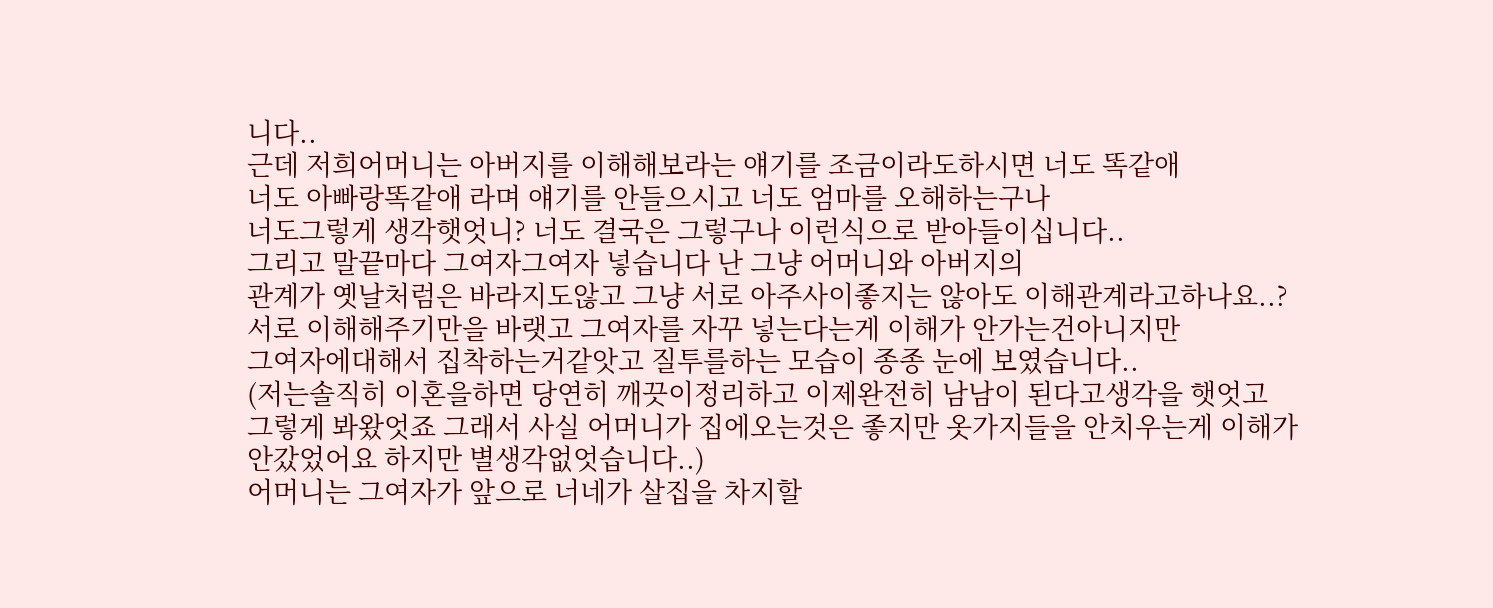니다..
근데 저희어머니는 아버지를 이해해보라는 얘기를 조금이라도하시면 너도 똑같애
너도 아빠랑똑같애 라며 얘기를 안들으시고 너도 엄마를 오해하는구나
너도그렇게 생각햇엇니? 너도 결국은 그렇구나 이런식으로 받아들이십니다..
그리고 말끝마다 그여자그여자 넣습니다 난 그냥 어머니와 아버지의
관계가 옛날처럼은 바라지도않고 그냥 서로 아주사이좋지는 않아도 이해관계라고하나요..?
서로 이해해주기만을 바랫고 그여자를 자꾸 넣는다는게 이해가 안가는건아니지만
그여자에대해서 집착하는거같앗고 질투를하는 모습이 종종 눈에 보였습니다..
(저는솔직히 이혼을하면 당연히 깨끗이정리하고 이제완전히 남남이 된다고생각을 햇엇고
그렇게 봐왔엇죠 그래서 사실 어머니가 집에오는것은 좋지만 옷가지들을 안치우는게 이해가
안갔었어요 하지만 별생각없엇습니다..)
어머니는 그여자가 앞으로 너네가 살집을 차지할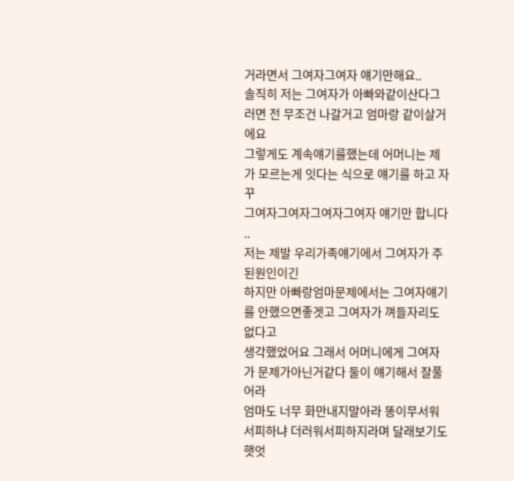거라면서 그여자그여자 얘기만해요..
솔직히 저는 그여자가 아빠와같이산다그러면 전 무조건 나갈거고 엄마랑 같이살거에요
그렇게도 계속얘기를했는데 어머니는 제가 모르는게 잇다는 식으로 얘기를 하고 자꾸
그여자그여자그여자그여자 얘기만 합니다 ..
저는 제발 우리가족얘기에서 그여자가 주된원인이긴
하지만 아빠랑엄마문제에서는 그여자얘기를 안했으면좋겟고 그여자가 껴들자리도 없다고
생각했었어요 그래서 어머니에게 그여자가 문제가아닌거같다 둘이 얘기해서 잘풀어라
엄마도 너무 화만내지말아라 똥이무서워서피하냐 더러워서피하지라며 달래보기도햇엇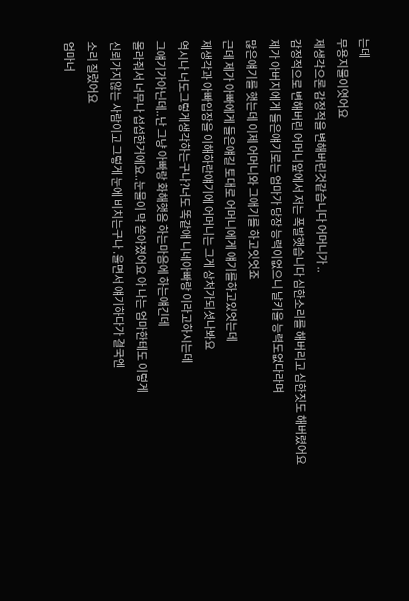는데
무용지물이엿어요
제생각으론 감정적을 변해버린것같습니다 어머니가 ..
감정적으로 변해버린 어머니앞에서 저는 폭발햇습니다 심한소리를 해버리고 심한짓도 해버렸어요
제가 아버지에게 들은얘기로는 엄마가 당장 능력이없으니 날키울 능력도없다라며
많은얘기를 햇는데 이제 어머니와 그애기를 하고잇엇죠
근데 제가 아빠에게 들은얘길 토대로 어머니에게 얘기를하고있엇는데
제생각과 아빠입장을 이해하란얘기에 어머니는 그게 상처가되셧나봐요
역시나 너도그렇게생각하는구나?너도 똑같애 니네아빠랑 이라고하시는데
그얘기가아닌데..난 그냥 아빠랑 화해햇음 하는마음에 하는얘긴데
몰라줘서 너무나 섭섭한거에요..눈물이 막 쏟아졌어요 아 나는 엄마한테도 이렇게
신뢰가지않는 사람이고 그렇게 눈에 비치는구나 .울면서 얘기하다가 결국엔
소리 질렀어요
엄마너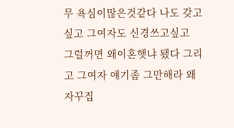무 욕심이많은것같다 나도 갖고싶고 그여자도 신경쓰고싶고
그럴꺼면 왜이혼햇냐 됐다 그리고 그여자 얘기좀 그만해라 왜자꾸집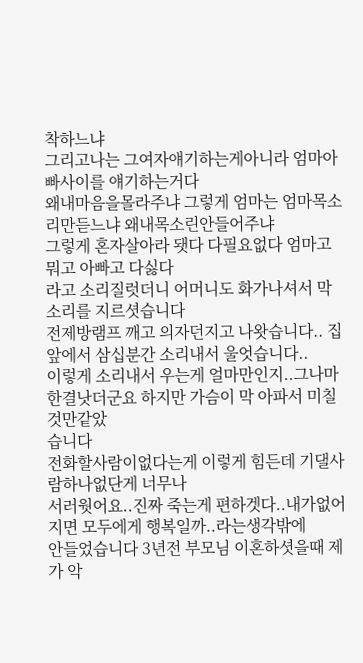착하느냐
그리고나는 그여자얘기하는게아니라 엄마아빠사이를 얘기하는거다
왜내마음을몰라주냐 그렇게 엄마는 엄마목소리만듣느냐 왜내목소린안들어주냐
그렇게 혼자살아라 됏다 다필요없다 엄마고뭐고 아빠고 다싫다
라고 소리질럿더니 어머니도 화가나셔서 막 소리를 지르셧습니다
전제방램프 깨고 의자던지고 나왓습니다.. 집앞에서 삼십분간 소리내서 울엇습니다..
이렇게 소리내서 우는게 얼마만인지..그나마 한결낫더군요 하지만 가슴이 막 아파서 미칠것만같았
습니다
전화할사람이없다는게 이렇게 힘든데 기댈사람하나없단게 너무나
서러웟어요..진짜 죽는게 편하겟다..내가없어지면 모두에게 행복일까..라는생각밖에
안들었습니다 3년전 부모님 이혼하셧을때 제가 악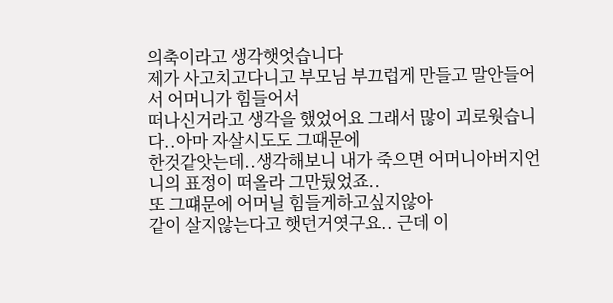의축이라고 생각햇엇습니다
제가 사고치고다니고 부모님 부끄럽게 만들고 말안들어서 어머니가 힘들어서
떠나신거라고 생각을 했었어요 그래서 많이 괴로웟습니다..아마 자살시도도 그때문에
한것같앗는데..생각해보니 내가 죽으면 어머니아버지언니의 표정이 떠올라 그만뒀었죠..
또 그떄문에 어머닐 힘들게하고싶지않아
같이 살지않는다고 햇던거엿구요.. 근데 이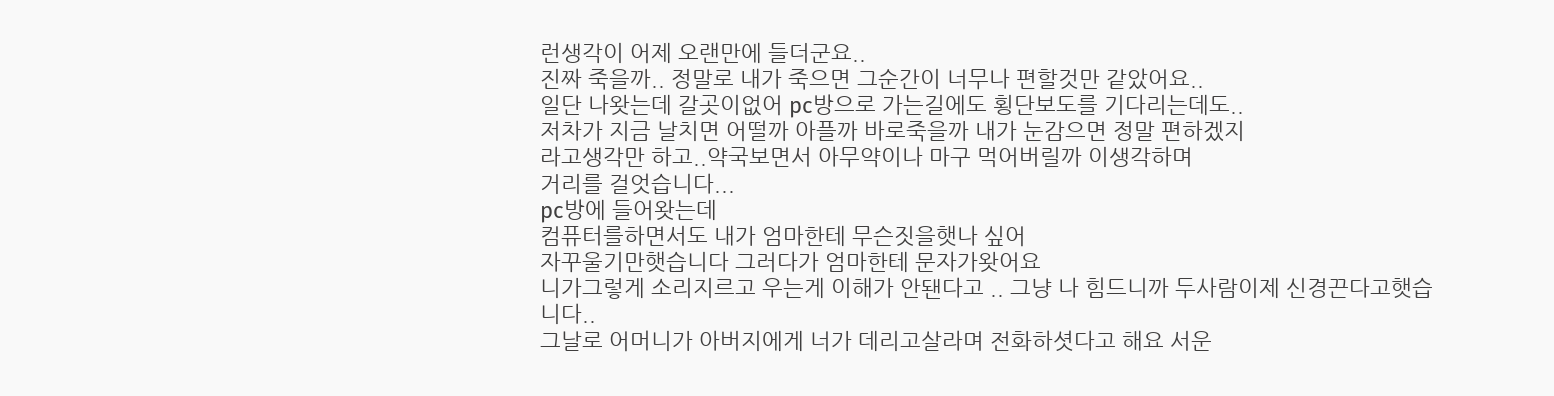런생각이 어제 오랜만에 들더군요..
진짜 죽을까.. 정말로 내가 죽으면 그순간이 너무나 편할것만 같았어요..
일단 나왓는데 갈곳이없어 pc방으로 가는길에도 횡단보도를 기다리는데도..
저차가 지금 날치면 어떨까 아플까 바로죽을까 내가 눈감으면 정말 편하겠지
라고생각만 하고..약국보면서 아무약이나 마구 먹어버릴까 이생각하며
거리를 걸엇습니다...
pc방에 들어왓는데
컴퓨터를하면서도 내가 엄마한테 무슨짓을햇나 싶어
자꾸울기만햇습니다 그러다가 엄마한테 문자가왓어요
니가그렇게 소리지르고 우는게 이해가 안됀다고 .. 그냥 나 힘드니까 두사람이제 신경끈다고햇습
니다..
그날로 어머니가 아버지에게 너가 데리고살라며 전화하셧다고 해요 서운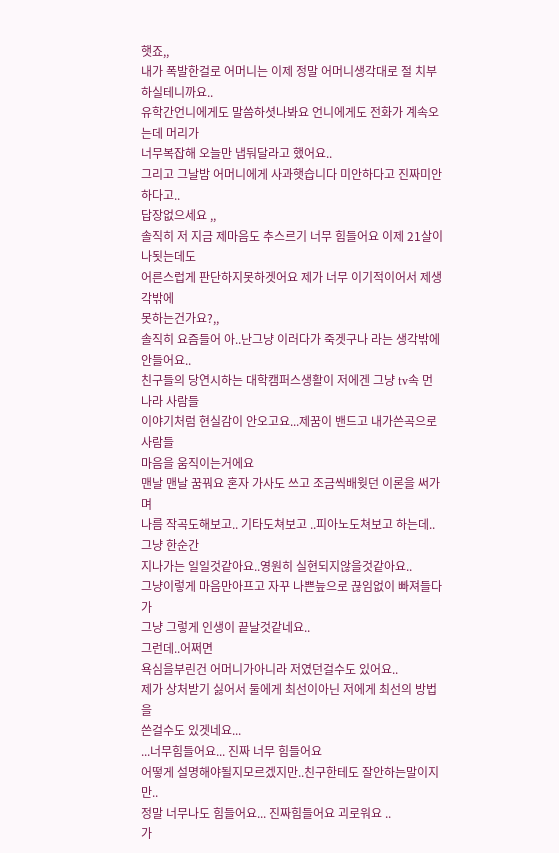햇죠,,
내가 폭발한걸로 어머니는 이제 정말 어머니생각대로 절 치부하실테니까요..
유학간언니에게도 말씀하셧나봐요 언니에게도 전화가 계속오는데 머리가
너무복잡해 오늘만 냅둬달라고 했어요..
그리고 그날밤 어머니에게 사과햇습니다 미안하다고 진짜미안하다고..
답장없으세요 ,,
솔직히 저 지금 제마음도 추스르기 너무 힘들어요 이제 21살이나됫는데도
어른스럽게 판단하지못하겟어요 제가 너무 이기적이어서 제생각밖에
못하는건가요?,,
솔직히 요즘들어 아..난그냥 이러다가 죽겟구나 라는 생각밖에안들어요..
친구들의 당연시하는 대학캠퍼스생활이 저에겐 그냥 tv속 먼나라 사람들
이야기처럼 현실감이 안오고요...제꿈이 밴드고 내가쓴곡으로 사람들
마음을 움직이는거에요
맨날 맨날 꿈꿔요 혼자 가사도 쓰고 조금씩배웟던 이론을 써가며
나름 작곡도해보고.. 기타도쳐보고 ..피아노도쳐보고 하는데.. 그냥 한순간
지나가는 일일것같아요..영원히 실현되지않을것같아요..
그냥이렇게 마음만아프고 자꾸 나쁜늪으로 끊임없이 빠져들다가
그냥 그렇게 인생이 끝날것같네요..
그런데..어쩌면
욕심을부린건 어머니가아니라 저였던걸수도 있어요..
제가 상처받기 싫어서 둘에게 최선이아닌 저에게 최선의 방법을
쓴걸수도 있겟네요...
...너무힘들어요... 진짜 너무 힘들어요
어떻게 설명해야될지모르겠지만..친구한테도 잘안하는말이지만..
정말 너무나도 힘들어요... 진짜힘들어요 괴로워요 ..
가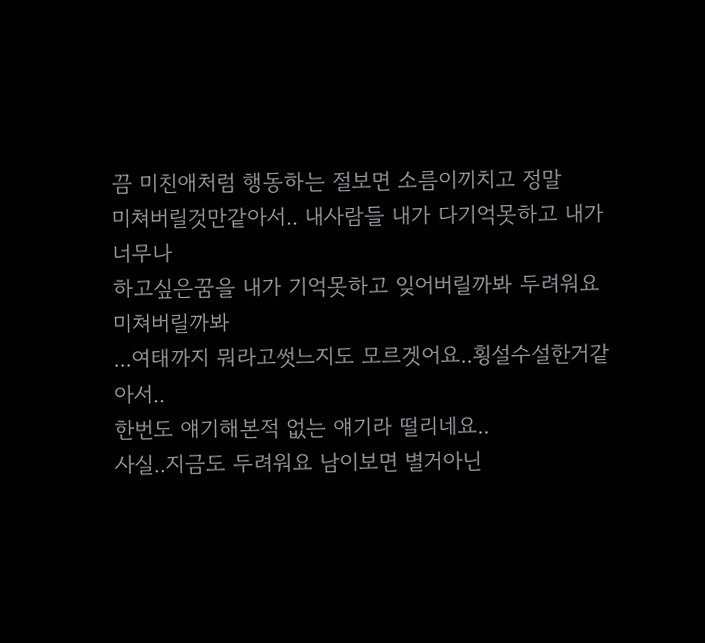끔 미친애처럼 행동하는 절보면 소름이끼치고 정말
미쳐버릴것만같아서.. 내사람들 내가 다기억못하고 내가 너무나
하고싶은꿈을 내가 기억못하고 잊어버릴까봐 두려워요 미쳐버릴까봐
...여태까지 뭐라고썻느지도 모르겟어요..횡설수설한거같아서..
한번도 얘기해본적 없는 얘기라 떨리네요..
사실..지금도 두려워요 남이보면 별거아닌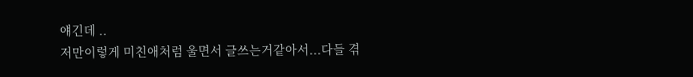얘긴데 ..
저만이렇게 미친애처럼 울면서 글쓰는거같아서...다들 겪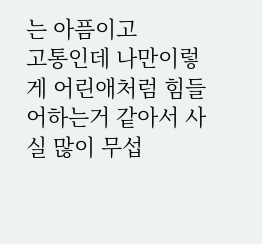는 아픔이고
고통인데 나만이렇게 어린애처럼 힘들어하는거 같아서 사실 많이 무섭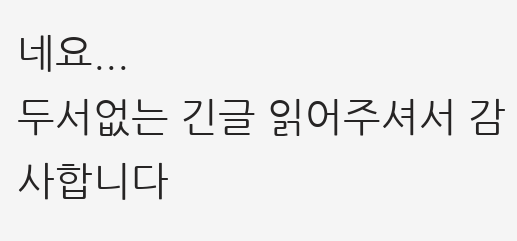네요...
두서없는 긴글 읽어주셔서 감사합니다